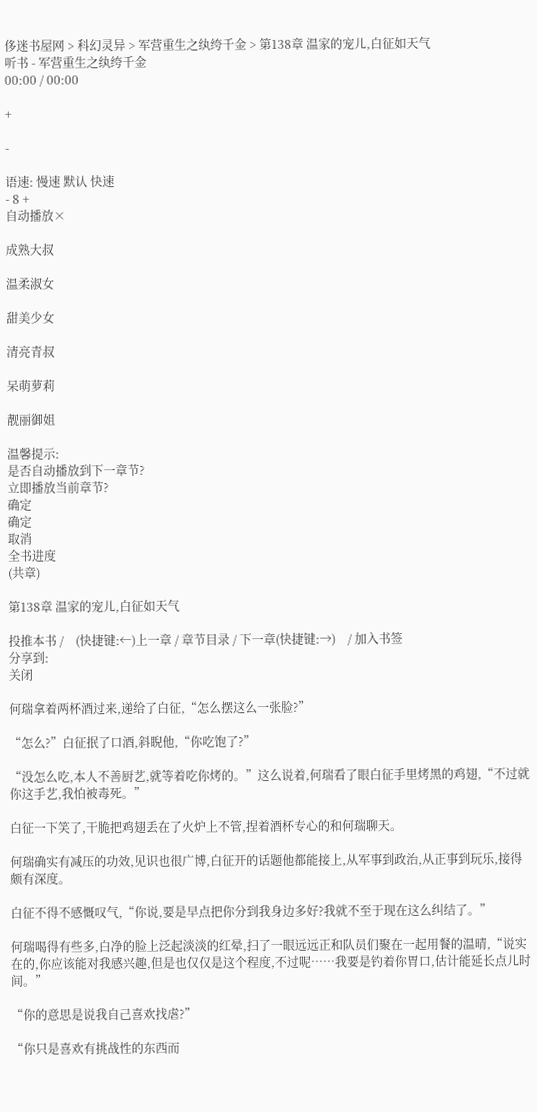侈迷书屋网 > 科幻灵异 > 军营重生之纨绔千金 > 第138章 温家的宠儿,白征如天气
听书 - 军营重生之纨绔千金
00:00 / 00:00

+

-

语速: 慢速 默认 快速
- 8 +
自动播放×

成熟大叔

温柔淑女

甜美少女

清亮青叔

呆萌萝莉

靓丽御姐

温馨提示:
是否自动播放到下一章节?
立即播放当前章节?
确定
确定
取消
全书进度
(共章)

第138章 温家的宠儿,白征如天气

投推本书 /    (快捷键:←)上一章 / 章节目录 / 下一章(快捷键:→)    / 加入书签
分享到:
关闭

何瑞拿着两杯酒过来,递给了白征,“怎么摆这么一张脸?”

“怎么?”白征抿了口酒,斜睨他,“你吃饱了?”

“没怎么吃,本人不善厨艺,就等着吃你烤的。”这么说着,何瑞看了眼白征手里烤黑的鸡翅,“不过就你这手艺,我怕被毒死。”

白征一下笑了,干脆把鸡翅丢在了火炉上不管,捏着酒杯专心的和何瑞聊天。

何瑞确实有减压的功效,见识也很广博,白征开的话题他都能接上,从军事到政治,从正事到玩乐,接得颇有深度。

白征不得不感慨叹气,“你说,要是早点把你分到我身边多好?我就不至于现在这么纠结了。”

何瑞喝得有些多,白净的脸上泛起淡淡的红晕,扫了一眼远远正和队员们聚在一起用餐的温晴,“说实在的,你应该能对我感兴趣,但是也仅仅是这个程度,不过呢……我要是钓着你胃口,估计能延长点儿时间。”

“你的意思是说我自己喜欢找虐?”

“你只是喜欢有挑战性的东西而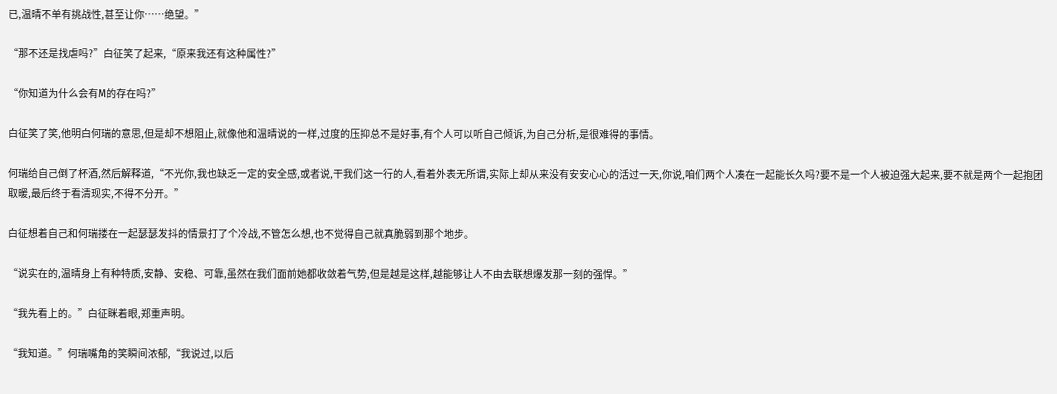已,温晴不单有挑战性,甚至让你……绝望。”

“那不还是找虐吗?”白征笑了起来,“原来我还有这种属性?”

“你知道为什么会有M的存在吗?”

白征笑了笑,他明白何瑞的意思,但是却不想阻止,就像他和温晴说的一样,过度的压抑总不是好事,有个人可以听自己倾诉,为自己分析,是很难得的事情。

何瑞给自己倒了杯酒,然后解释道,“不光你,我也缺乏一定的安全感,或者说,干我们这一行的人,看着外表无所谓,实际上却从来没有安安心心的活过一天,你说,咱们两个人凑在一起能长久吗?要不是一个人被迫强大起来,要不就是两个一起抱团取暖,最后终于看清现实,不得不分开。”

白征想着自己和何瑞搂在一起瑟瑟发抖的情景打了个冷战,不管怎么想,也不觉得自己就真脆弱到那个地步。

“说实在的,温晴身上有种特质,安静、安稳、可靠,虽然在我们面前她都收敛着气势,但是越是这样,越能够让人不由去联想爆发那一刻的强悍。”

“我先看上的。”白征眯着眼,郑重声明。

“我知道。”何瑞嘴角的笑瞬间浓郁,“我说过,以后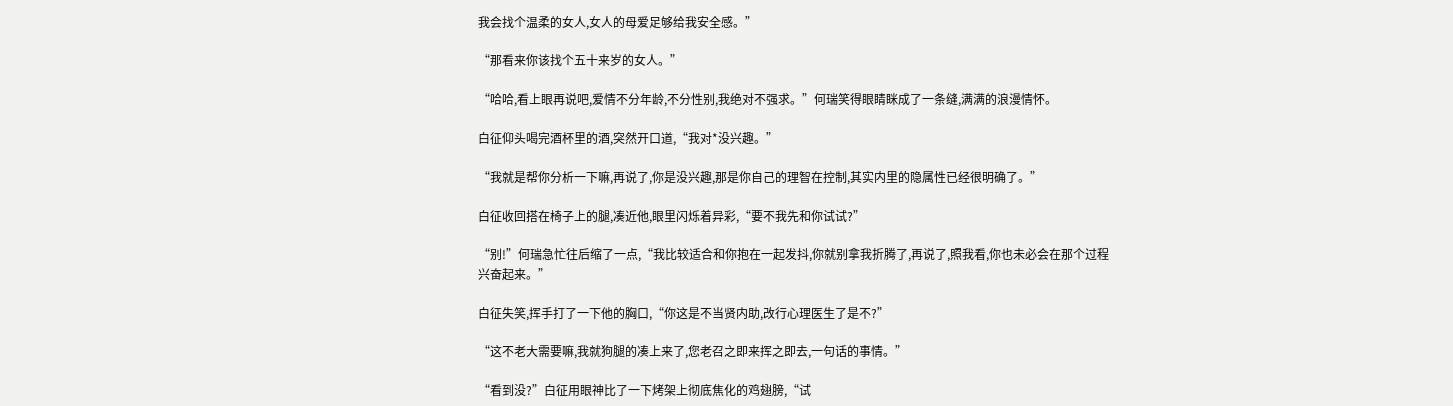我会找个温柔的女人,女人的母爱足够给我安全感。”

“那看来你该找个五十来岁的女人。”

“哈哈,看上眼再说吧,爱情不分年龄,不分性别,我绝对不强求。”何瑞笑得眼睛眯成了一条缝,满满的浪漫情怀。

白征仰头喝完酒杯里的酒,突然开口道,“我对*没兴趣。”

“我就是帮你分析一下嘛,再说了,你是没兴趣,那是你自己的理智在控制,其实内里的隐属性已经很明确了。”

白征收回搭在椅子上的腿,凑近他,眼里闪烁着异彩,“要不我先和你试试?”

“别!”何瑞急忙往后缩了一点,“我比较适合和你抱在一起发抖,你就别拿我折腾了,再说了,照我看,你也未必会在那个过程兴奋起来。”

白征失笑,挥手打了一下他的胸口,“你这是不当贤内助,改行心理医生了是不?”

“这不老大需要嘛,我就狗腿的凑上来了,您老召之即来挥之即去,一句话的事情。”

“看到没?”白征用眼神比了一下烤架上彻底焦化的鸡翅膀,“试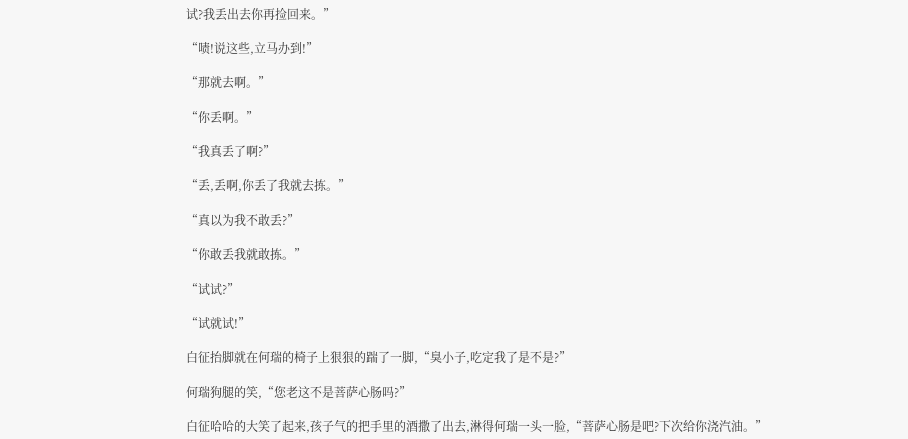试?我丢出去你再捡回来。”

“啧!说这些,立马办到!”

“那就去啊。”

“你丢啊。”

“我真丢了啊?”

“丢,丢啊,你丢了我就去拣。”

“真以为我不敢丢?”

“你敢丢我就敢拣。”

“试试?”

“试就试!”

白征抬脚就在何瑞的椅子上狠狠的踹了一脚,“臭小子,吃定我了是不是?”

何瑞狗腿的笑,“您老这不是菩萨心肠吗?”

白征哈哈的大笑了起来,孩子气的把手里的酒撒了出去,淋得何瑞一头一脸,“菩萨心肠是吧?下次给你浇汽油。”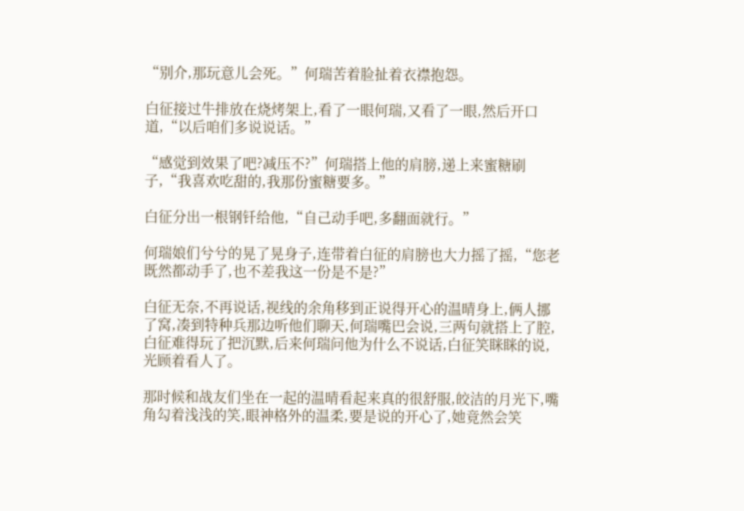“别介,那玩意儿会死。”何瑞苦着脸扯着衣襟抱怨。

白征接过牛排放在烧烤架上,看了一眼何瑞,又看了一眼,然后开口道,“以后咱们多说说话。”

“感觉到效果了吧?减压不?”何瑞搭上他的肩膀,递上来蜜糖刷子,“我喜欢吃甜的,我那份蜜糖要多。”

白征分出一根钢钎给他,“自己动手吧,多翻面就行。”

何瑞娘们兮兮的晃了晃身子,连带着白征的肩膀也大力摇了摇,“您老既然都动手了,也不差我这一份是不是?”

白征无奈,不再说话,视线的余角移到正说得开心的温晴身上,俩人挪了窝,凑到特种兵那边听他们聊天,何瑞嘴巴会说,三两句就搭上了腔,白征难得玩了把沉默,后来何瑞问他为什么不说话,白征笑眯眯的说,光顾着看人了。

那时候和战友们坐在一起的温晴看起来真的很舒服,皎洁的月光下,嘴角勾着浅浅的笑,眼神格外的温柔,要是说的开心了,她竟然会笑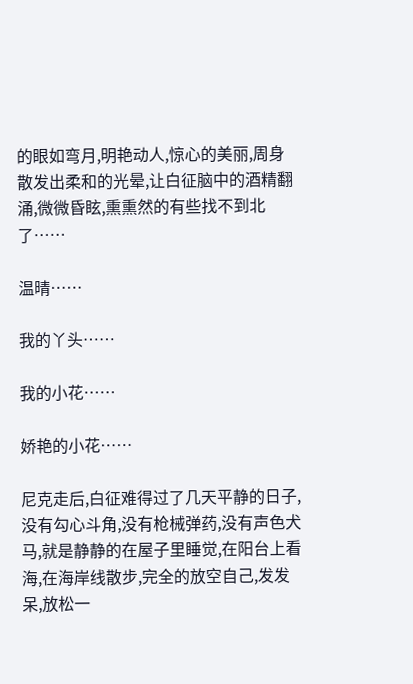的眼如弯月,明艳动人,惊心的美丽,周身散发出柔和的光晕,让白征脑中的酒精翻涌,微微昏眩,熏熏然的有些找不到北了……

温晴……

我的丫头……

我的小花……

娇艳的小花……

尼克走后,白征难得过了几天平静的日子,没有勾心斗角,没有枪械弹药,没有声色犬马,就是静静的在屋子里睡觉,在阳台上看海,在海岸线散步,完全的放空自己,发发呆,放松一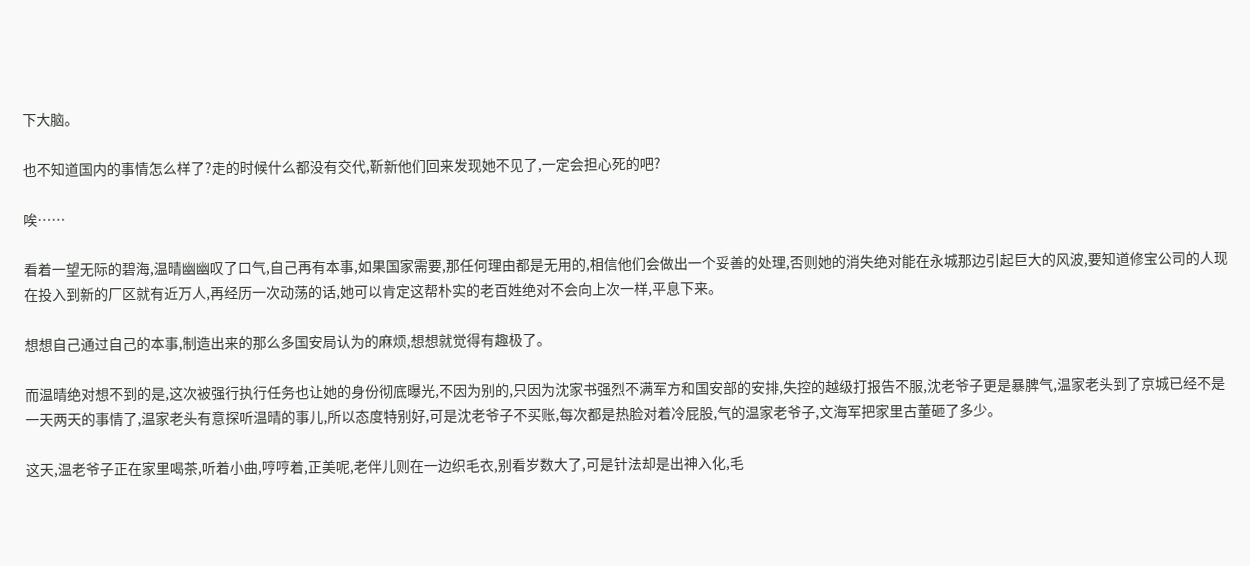下大脑。

也不知道国内的事情怎么样了?走的时候什么都没有交代,靳新他们回来发现她不见了,一定会担心死的吧?

唉……

看着一望无际的碧海,温晴幽幽叹了口气,自己再有本事,如果国家需要,那任何理由都是无用的,相信他们会做出一个妥善的处理,否则她的消失绝对能在永城那边引起巨大的风波,要知道修宝公司的人现在投入到新的厂区就有近万人,再经历一次动荡的话,她可以肯定这帮朴实的老百姓绝对不会向上次一样,平息下来。

想想自己通过自己的本事,制造出来的那么多国安局认为的麻烦,想想就觉得有趣极了。

而温晴绝对想不到的是,这次被强行执行任务也让她的身份彻底曝光,不因为别的,只因为沈家书强烈不满军方和国安部的安排,失控的越级打报告不服,沈老爷子更是暴脾气,温家老头到了京城已经不是一天两天的事情了,温家老头有意探听温晴的事儿,所以态度特别好,可是沈老爷子不买账,每次都是热脸对着冷屁股,气的温家老爷子,文海军把家里古董砸了多少。

这天,温老爷子正在家里喝茶,听着小曲,哼哼着,正美呢,老伴儿则在一边织毛衣,别看岁数大了,可是针法却是出神入化,毛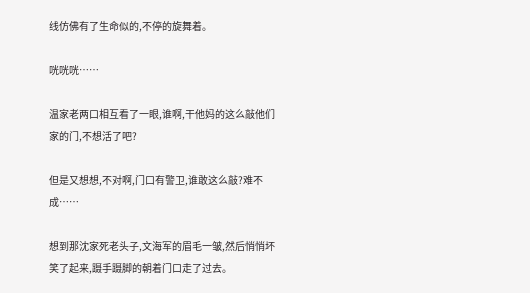线仿佛有了生命似的,不停的旋舞着。

咣咣咣……

温家老两口相互看了一眼,谁啊,干他妈的这么敲他们家的门,不想活了吧?

但是又想想,不对啊,门口有警卫,谁敢这么敲?难不成……

想到那沈家死老头子,文海军的眉毛一皱,然后悄悄坏笑了起来,蹑手蹑脚的朝着门口走了过去。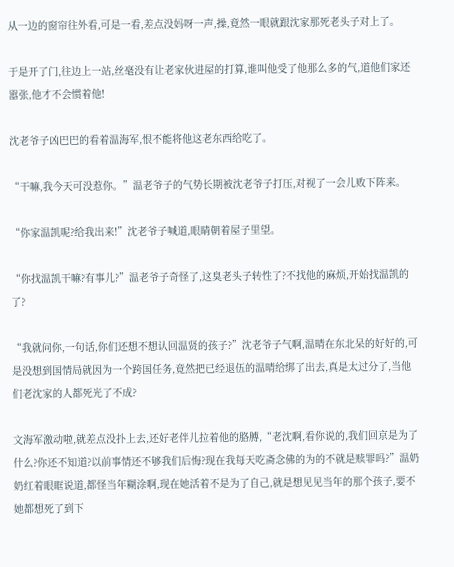从一边的窗帘往外看,可是一看,差点没妈呀一声,操,竟然一眼就跟沈家那死老头子对上了。

于是开了门,往边上一站,丝毫没有让老家伙进屋的打算,谁叫他受了他那么多的气,道他们家还嚣张,他才不会惯着他!

沈老爷子凶巴巴的看着温海军,恨不能将他这老东西给吃了。

“干嘛,我今天可没惹你。”温老爷子的气势长期被沈老爷子打压,对视了一会儿败下阵来。

“你家温凯呢?给我出来!”沈老爷子喊道,眼睛朝着屋子里望。

“你找温凯干嘛?有事儿?”温老爷子奇怪了,这臭老头子转性了?不找他的麻烦,开始找温凯的了?

“我就问你,一句话,你们还想不想认回温贤的孩子?”沈老爷子气啊,温晴在东北呆的好好的,可是没想到国情局就因为一个跨国任务,竟然把已经退伍的温晴给绑了出去,真是太过分了,当他们老沈家的人都死光了不成?

文海军激动啦,就差点没扑上去,还好老伴儿拉着他的胳膊,“老沈啊,看你说的,我们回京是为了什么?你还不知道?以前事情还不够我们后悔?现在我每天吃斋念佛的为的不就是赎罪吗?”温奶奶红着眼眶说道,都怪当年糊涂啊,现在她活着不是为了自己,就是想见见当年的那个孩子,要不她都想死了到下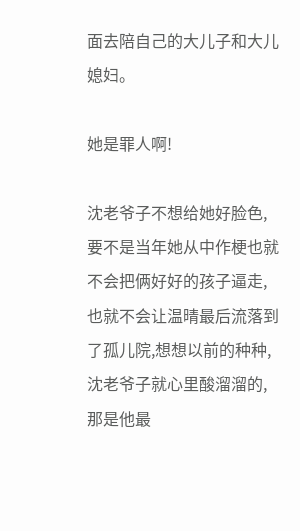面去陪自己的大儿子和大儿媳妇。

她是罪人啊!

沈老爷子不想给她好脸色,要不是当年她从中作梗也就不会把俩好好的孩子逼走,也就不会让温晴最后流落到了孤儿院,想想以前的种种,沈老爷子就心里酸溜溜的,那是他最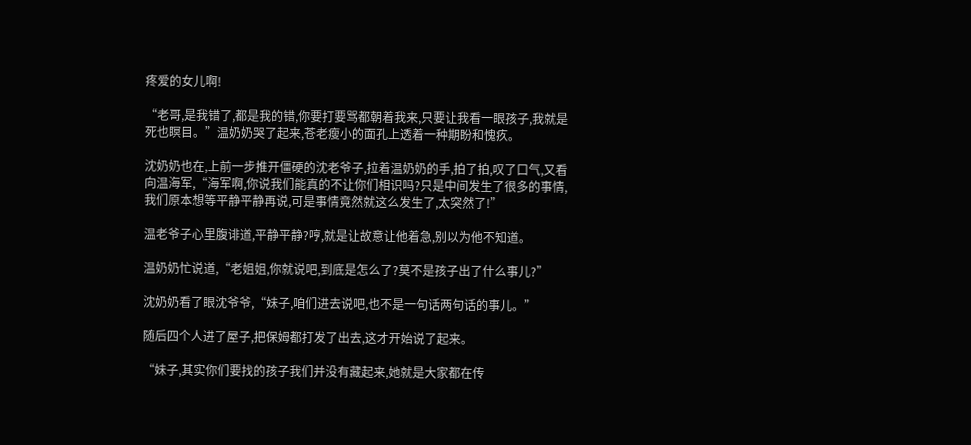疼爱的女儿啊!

“老哥,是我错了,都是我的错,你要打要骂都朝着我来,只要让我看一眼孩子,我就是死也瞑目。”温奶奶哭了起来,苍老瘦小的面孔上透着一种期盼和愧疚。

沈奶奶也在,上前一步推开僵硬的沈老爷子,拉着温奶奶的手,拍了拍,叹了口气,又看向温海军,“海军啊,你说我们能真的不让你们相识吗?只是中间发生了很多的事情,我们原本想等平静平静再说,可是事情竟然就这么发生了,太突然了!”

温老爷子心里腹诽道,平静平静?哼,就是让故意让他着急,别以为他不知道。

温奶奶忙说道,“老姐姐,你就说吧,到底是怎么了?莫不是孩子出了什么事儿?”

沈奶奶看了眼沈爷爷,“妹子,咱们进去说吧,也不是一句话两句话的事儿。”

随后四个人进了屋子,把保姆都打发了出去,这才开始说了起来。

“妹子,其实你们要找的孩子我们并没有藏起来,她就是大家都在传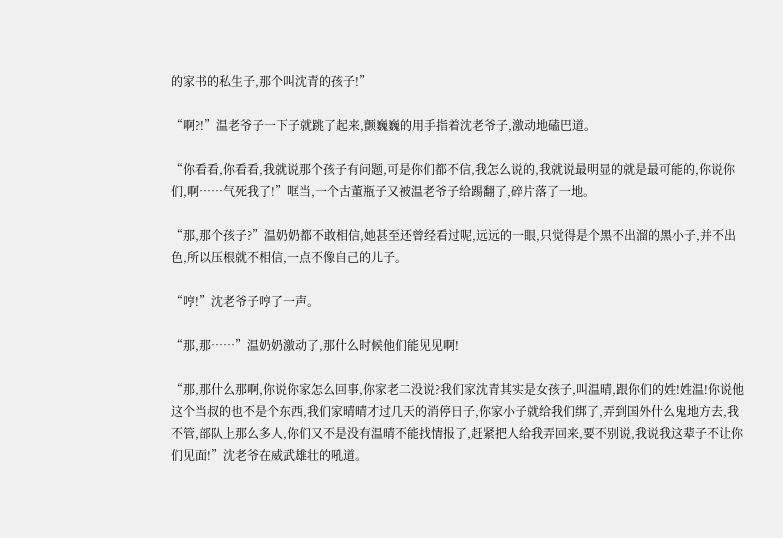的家书的私生子,那个叫沈青的孩子!”

“啊?!”温老爷子一下子就跳了起来,颤巍巍的用手指着沈老爷子,激动地磕巴道。

“你看看,你看看,我就说那个孩子有问题,可是你们都不信,我怎么说的,我就说最明显的就是最可能的,你说你们,啊……气死我了!”哐当,一个古董瓶子又被温老爷子给踢翻了,碎片落了一地。

“那,那个孩子?”温奶奶都不敢相信,她甚至还曾经看过呢,远远的一眼,只觉得是个黑不出溜的黑小子,并不出色,所以压根就不相信,一点不像自己的儿子。

“哼!”沈老爷子哼了一声。

“那,那……”温奶奶激动了,那什么时候他们能见见啊!

“那,那什么那啊,你说你家怎么回事,你家老二没说?我们家沈青其实是女孩子,叫温晴,跟你们的姓!姓温!你说他这个当叔的也不是个东西,我们家晴晴才过几天的消停日子,你家小子就给我们绑了,弄到国外什么鬼地方去,我不管,部队上那么多人,你们又不是没有温晴不能找情报了,赶紧把人给我弄回来,要不别说,我说我这辈子不让你们见面!”沈老爷在威武雄壮的吼道。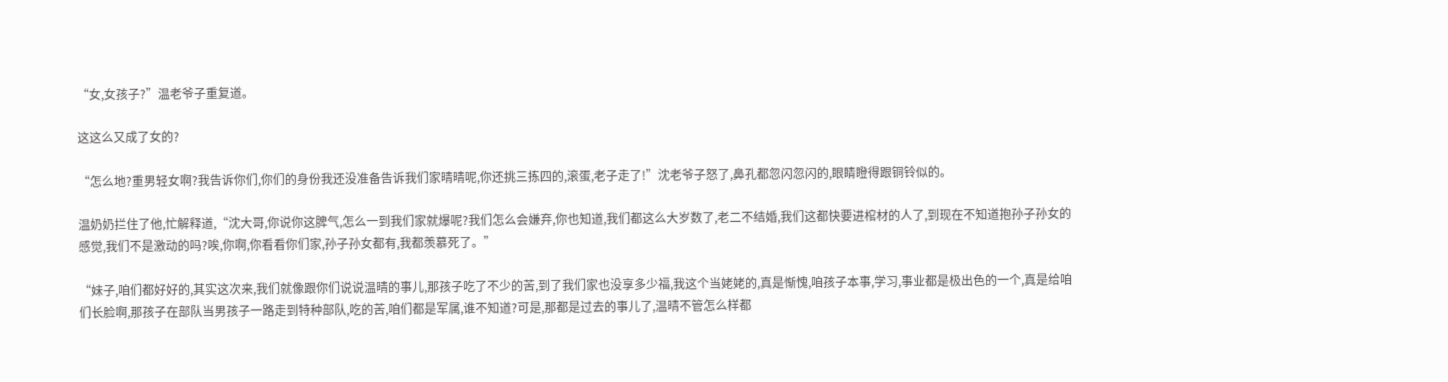“女,女孩子?”温老爷子重复道。

这这么又成了女的?

“怎么地?重男轻女啊?我告诉你们,你们的身份我还没准备告诉我们家晴晴呢,你还挑三拣四的,滚蛋,老子走了!”沈老爷子怒了,鼻孔都忽闪忽闪的,眼睛瞪得跟铜铃似的。

温奶奶拦住了他,忙解释道,“沈大哥,你说你这脾气,怎么一到我们家就爆呢?我们怎么会嫌弃,你也知道,我们都这么大岁数了,老二不结婚,我们这都快要进棺材的人了,到现在不知道抱孙子孙女的感觉,我们不是激动的吗?唉,你啊,你看看你们家,孙子孙女都有,我都羡慕死了。”

“妹子,咱们都好好的,其实这次来,我们就像跟你们说说温晴的事儿,那孩子吃了不少的苦,到了我们家也没享多少福,我这个当姥姥的,真是惭愧,咱孩子本事,学习,事业都是极出色的一个,真是给咱们长脸啊,那孩子在部队当男孩子一路走到特种部队,吃的苦,咱们都是军属,谁不知道?可是,那都是过去的事儿了,温晴不管怎么样都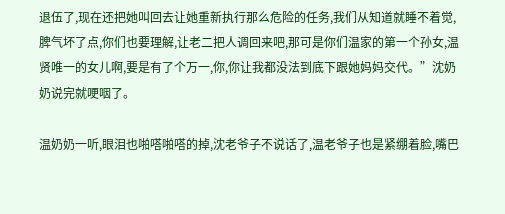退伍了,现在还把她叫回去让她重新执行那么危险的任务,我们从知道就睡不着觉,脾气坏了点,你们也要理解,让老二把人调回来吧,那可是你们温家的第一个孙女,温贤唯一的女儿啊,要是有了个万一,你,你让我都没法到底下跟她妈妈交代。”沈奶奶说完就哽咽了。

温奶奶一听,眼泪也啪嗒啪嗒的掉,沈老爷子不说话了,温老爷子也是紧绷着脸,嘴巴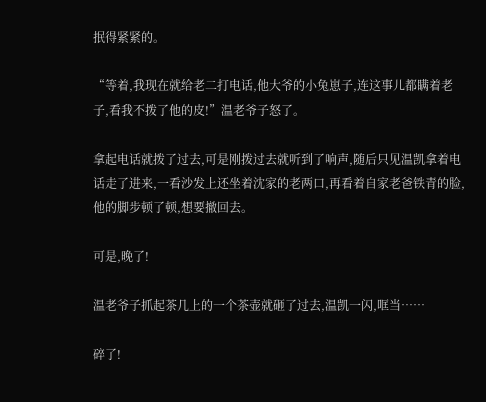抿得紧紧的。

“等着,我现在就给老二打电话,他大爷的小兔崽子,连这事儿都瞒着老子,看我不拨了他的皮!”温老爷子怒了。

拿起电话就拨了过去,可是刚拨过去就听到了响声,随后只见温凯拿着电话走了进来,一看沙发上还坐着沈家的老两口,再看着自家老爸铁青的脸,他的脚步顿了顿,想要撤回去。

可是,晚了!

温老爷子抓起茶几上的一个茶壶就砸了过去,温凯一闪,哐当……

碎了!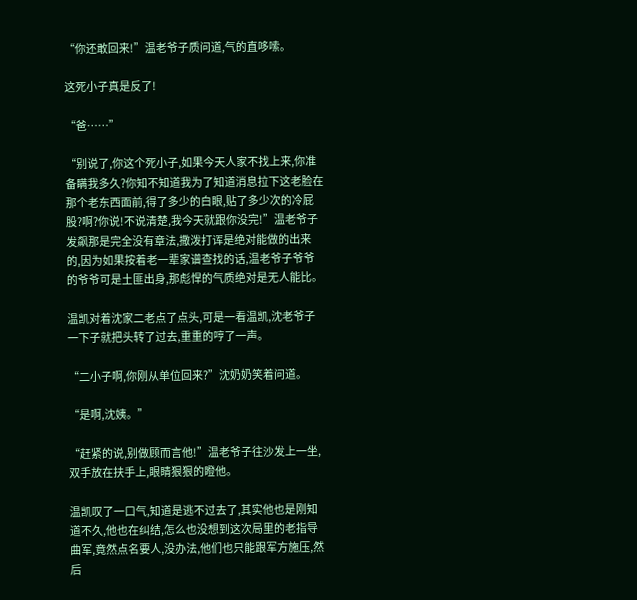“你还敢回来!”温老爷子质问道,气的直哆嗦。

这死小子真是反了!

“爸……”

“别说了,你这个死小子,如果今天人家不找上来,你准备瞒我多久?你知不知道我为了知道消息拉下这老脸在那个老东西面前,得了多少的白眼,贴了多少次的冷屁股?啊?你说!不说清楚,我今天就跟你没完!”温老爷子发飙那是完全没有章法,撒泼打诨是绝对能做的出来的,因为如果按着老一辈家谱查找的话,温老爷子爷爷的爷爷可是土匪出身,那彪悍的气质绝对是无人能比。

温凯对着沈家二老点了点头,可是一看温凯,沈老爷子一下子就把头转了过去,重重的哼了一声。

“二小子啊,你刚从单位回来?”沈奶奶笑着问道。

“是啊,沈姨。”

“赶紧的说,别做顾而言他!”温老爷子往沙发上一坐,双手放在扶手上,眼睛狠狠的瞪他。

温凯叹了一口气,知道是逃不过去了,其实他也是刚知道不久,他也在纠结,怎么也没想到这次局里的老指导曲军,竟然点名要人,没办法,他们也只能跟军方施压,然后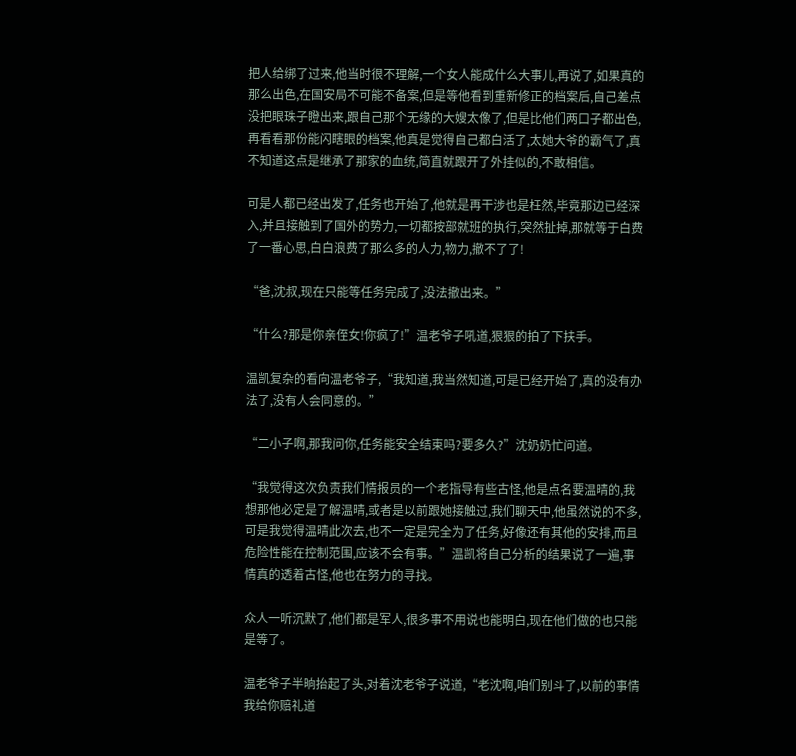把人给绑了过来,他当时很不理解,一个女人能成什么大事儿,再说了,如果真的那么出色,在国安局不可能不备案,但是等他看到重新修正的档案后,自己差点没把眼珠子瞪出来,跟自己那个无缘的大嫂太像了,但是比他们两口子都出色,再看看那份能闪瞎眼的档案,他真是觉得自己都白活了,太她大爷的霸气了,真不知道这点是继承了那家的血统,简直就跟开了外挂似的,不敢相信。

可是人都已经出发了,任务也开始了,他就是再干涉也是枉然,毕竟那边已经深入,并且接触到了国外的势力,一切都按部就班的执行,突然扯掉,那就等于白费了一番心思,白白浪费了那么多的人力,物力,撤不了了!

“爸,沈叔,现在只能等任务完成了,没法撤出来。”

“什么?那是你亲侄女!你疯了!”温老爷子吼道,狠狠的拍了下扶手。

温凯复杂的看向温老爷子,“我知道,我当然知道,可是已经开始了,真的没有办法了,没有人会同意的。”

“二小子啊,那我问你,任务能安全结束吗?要多久?”沈奶奶忙问道。

“我觉得这次负责我们情报员的一个老指导有些古怪,他是点名要温晴的,我想那他必定是了解温晴,或者是以前跟她接触过,我们聊天中,他虽然说的不多,可是我觉得温晴此次去,也不一定是完全为了任务,好像还有其他的安排,而且危险性能在控制范围,应该不会有事。”温凯将自己分析的结果说了一遍,事情真的透着古怪,他也在努力的寻找。

众人一听沉默了,他们都是军人,很多事不用说也能明白,现在他们做的也只能是等了。

温老爷子半晌抬起了头,对着沈老爷子说道,“老沈啊,咱们别斗了,以前的事情我给你赔礼道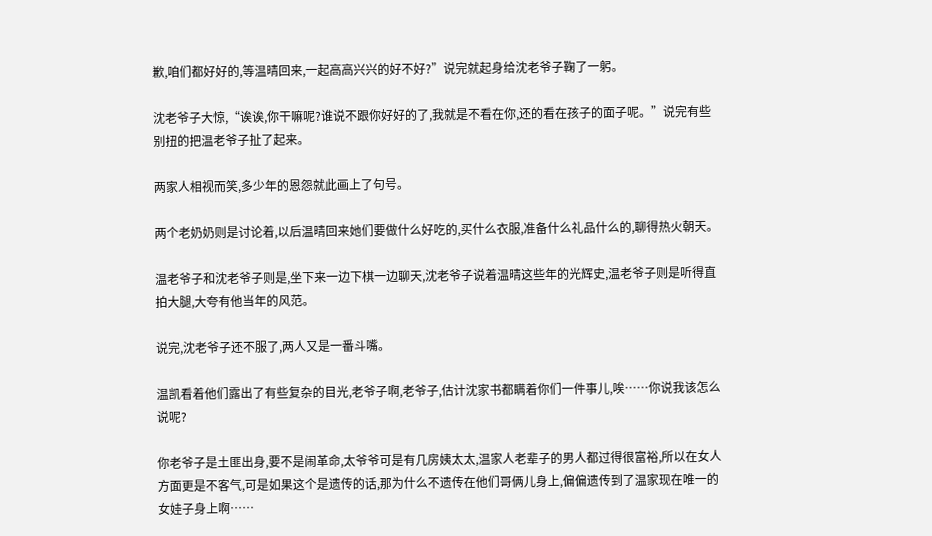歉,咱们都好好的,等温晴回来,一起高高兴兴的好不好?”说完就起身给沈老爷子鞠了一躬。

沈老爷子大惊,“诶诶,你干嘛呢?谁说不跟你好好的了,我就是不看在你,还的看在孩子的面子呢。”说完有些别扭的把温老爷子扯了起来。

两家人相视而笑,多少年的恩怨就此画上了句号。

两个老奶奶则是讨论着,以后温晴回来她们要做什么好吃的,买什么衣服,准备什么礼品什么的,聊得热火朝天。

温老爷子和沈老爷子则是,坐下来一边下棋一边聊天,沈老爷子说着温晴这些年的光辉史,温老爷子则是听得直拍大腿,大夸有他当年的风范。

说完,沈老爷子还不服了,两人又是一番斗嘴。

温凯看着他们露出了有些复杂的目光,老爷子啊,老爷子,估计沈家书都瞒着你们一件事儿,唉……你说我该怎么说呢?

你老爷子是土匪出身,要不是闹革命,太爷爷可是有几房姨太太,温家人老辈子的男人都过得很富裕,所以在女人方面更是不客气,可是如果这个是遗传的话,那为什么不遗传在他们哥俩儿身上,偏偏遗传到了温家现在唯一的女娃子身上啊……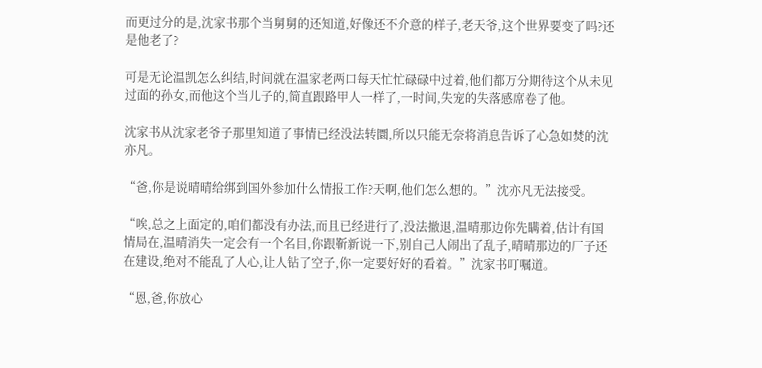而更过分的是,沈家书那个当舅舅的还知道,好像还不介意的样子,老天爷,这个世界要变了吗?还是他老了?

可是无论温凯怎么纠结,时间就在温家老两口每天忙忙碌碌中过着,他们都万分期待这个从未见过面的孙女,而他这个当儿子的,简直跟路甲人一样了,一时间,失宠的失落感席卷了他。

沈家书从沈家老爷子那里知道了事情已经没法转圜,所以只能无奈将消息告诉了心急如焚的沈亦凡。

“爸,你是说晴晴给绑到国外参加什么情报工作?天啊,他们怎么想的。”沈亦凡无法接受。

“唉,总之上面定的,咱们都没有办法,而且已经进行了,没法撤退,温晴那边你先瞒着,估计有国情局在,温晴消失一定会有一个名目,你跟靳新说一下,别自己人闹出了乱子,晴晴那边的厂子还在建设,绝对不能乱了人心,让人钻了空子,你一定要好好的看着。”沈家书叮嘱道。

“恩,爸,你放心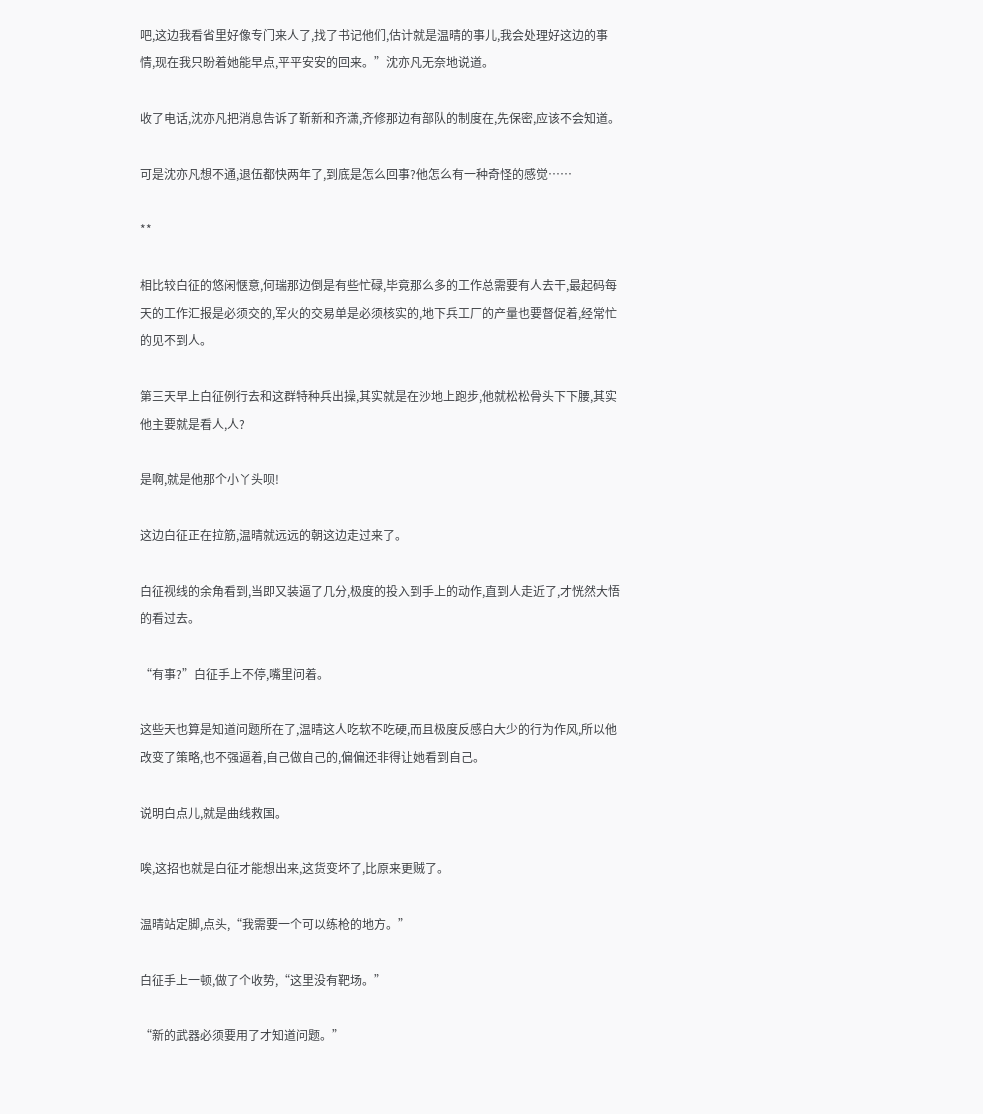吧,这边我看省里好像专门来人了,找了书记他们,估计就是温晴的事儿,我会处理好这边的事情,现在我只盼着她能早点,平平安安的回来。”沈亦凡无奈地说道。

收了电话,沈亦凡把消息告诉了靳新和齐潇,齐修那边有部队的制度在,先保密,应该不会知道。

可是沈亦凡想不通,退伍都快两年了,到底是怎么回事?他怎么有一种奇怪的感觉……

**

相比较白征的悠闲惬意,何瑞那边倒是有些忙碌,毕竟那么多的工作总需要有人去干,最起码每天的工作汇报是必须交的,军火的交易单是必须核实的,地下兵工厂的产量也要督促着,经常忙的见不到人。

第三天早上白征例行去和这群特种兵出操,其实就是在沙地上跑步,他就松松骨头下下腰,其实他主要就是看人,人?

是啊,就是他那个小丫头呗!

这边白征正在拉筋,温晴就远远的朝这边走过来了。

白征视线的余角看到,当即又装逼了几分,极度的投入到手上的动作,直到人走近了,才恍然大悟的看过去。

“有事?”白征手上不停,嘴里问着。

这些天也算是知道问题所在了,温晴这人吃软不吃硬,而且极度反感白大少的行为作风,所以他改变了策略,也不强逼着,自己做自己的,偏偏还非得让她看到自己。

说明白点儿,就是曲线救国。

唉,这招也就是白征才能想出来,这货变坏了,比原来更贼了。

温晴站定脚,点头,“我需要一个可以练枪的地方。”

白征手上一顿,做了个收势,“这里没有靶场。”

“新的武器必须要用了才知道问题。”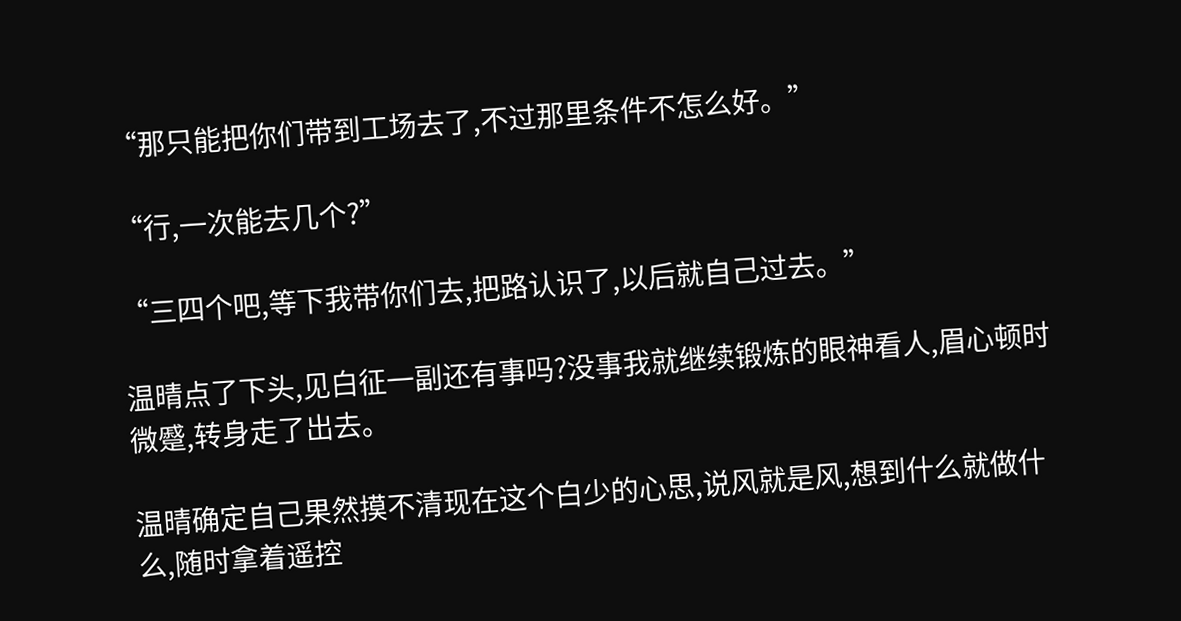“那只能把你们带到工场去了,不过那里条件不怎么好。”

“行,一次能去几个?”

“三四个吧,等下我带你们去,把路认识了,以后就自己过去。”

温晴点了下头,见白征一副还有事吗?没事我就继续锻炼的眼神看人,眉心顿时微蹙,转身走了出去。

温晴确定自己果然摸不清现在这个白少的心思,说风就是风,想到什么就做什么,随时拿着遥控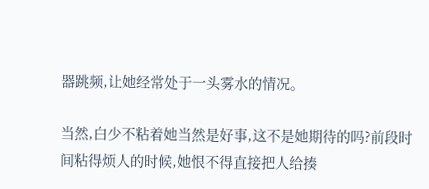器跳频,让她经常处于一头雾水的情况。

当然,白少不粘着她当然是好事,这不是她期待的吗?前段时间粘得烦人的时候,她恨不得直接把人给揍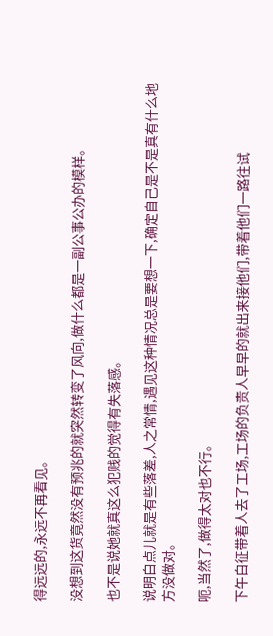得远远的,永远不再看见。

没想到这货竟然没有预兆的就突然转变了风向,做什么都是一副公事公办的模样。

也不是说她就真这么犯贱的觉得有失落感。

说明白点儿就是有些落差,人之常情,遇见这种情况总是要想一下,确定自己是不是真有什么地方没做对。

呃,当然了,做得太对也不行。

下午白征带着人去了工场,工场的负责人早早的就出来接他们,带着他们一路往试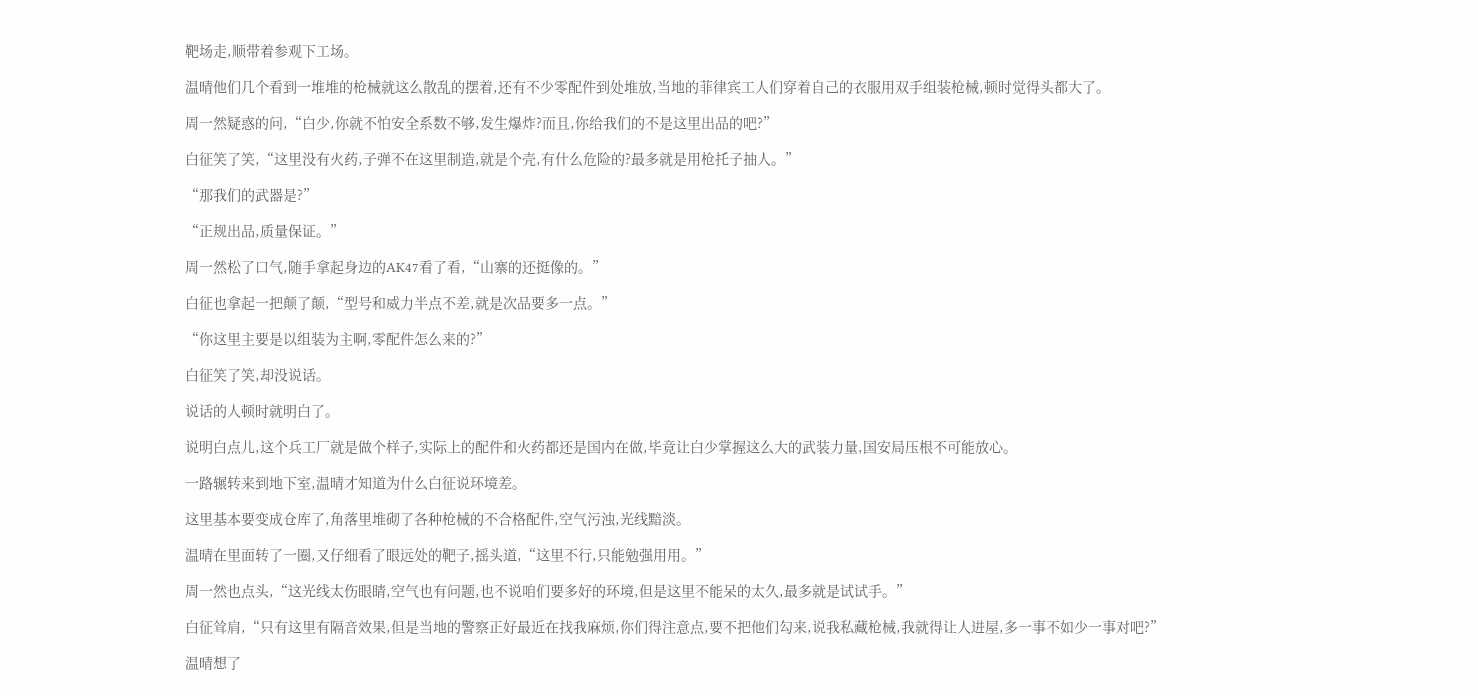靶场走,顺带着参观下工场。

温晴他们几个看到一堆堆的枪械就这么散乱的摆着,还有不少零配件到处堆放,当地的菲律宾工人们穿着自己的衣服用双手组装枪械,顿时觉得头都大了。

周一然疑惑的问,“白少,你就不怕安全系数不够,发生爆炸?而且,你给我们的不是这里出品的吧?”

白征笑了笑,“这里没有火药,子弹不在这里制造,就是个壳,有什么危险的?最多就是用枪托子抽人。”

“那我们的武器是?”

“正规出品,质量保证。”

周一然松了口气,随手拿起身边的AK47看了看,“山寨的还挺像的。”

白征也拿起一把颠了颠,“型号和威力半点不差,就是次品要多一点。”

“你这里主要是以组装为主啊,零配件怎么来的?”

白征笑了笑,却没说话。

说话的人顿时就明白了。

说明白点儿,这个兵工厂就是做个样子,实际上的配件和火药都还是国内在做,毕竟让白少掌握这么大的武装力量,国安局压根不可能放心。

一路辗转来到地下室,温晴才知道为什么白征说环境差。

这里基本要变成仓库了,角落里堆砌了各种枪械的不合格配件,空气污浊,光线黯淡。

温晴在里面转了一圈,又仔细看了眼远处的靶子,摇头道,“这里不行,只能勉强用用。”

周一然也点头,“这光线太伤眼睛,空气也有问题,也不说咱们要多好的环境,但是这里不能呆的太久,最多就是试试手。”

白征耸肩,“只有这里有隔音效果,但是当地的警察正好最近在找我麻烦,你们得注意点,要不把他们勾来,说我私藏枪械,我就得让人进屋,多一事不如少一事对吧?”

温晴想了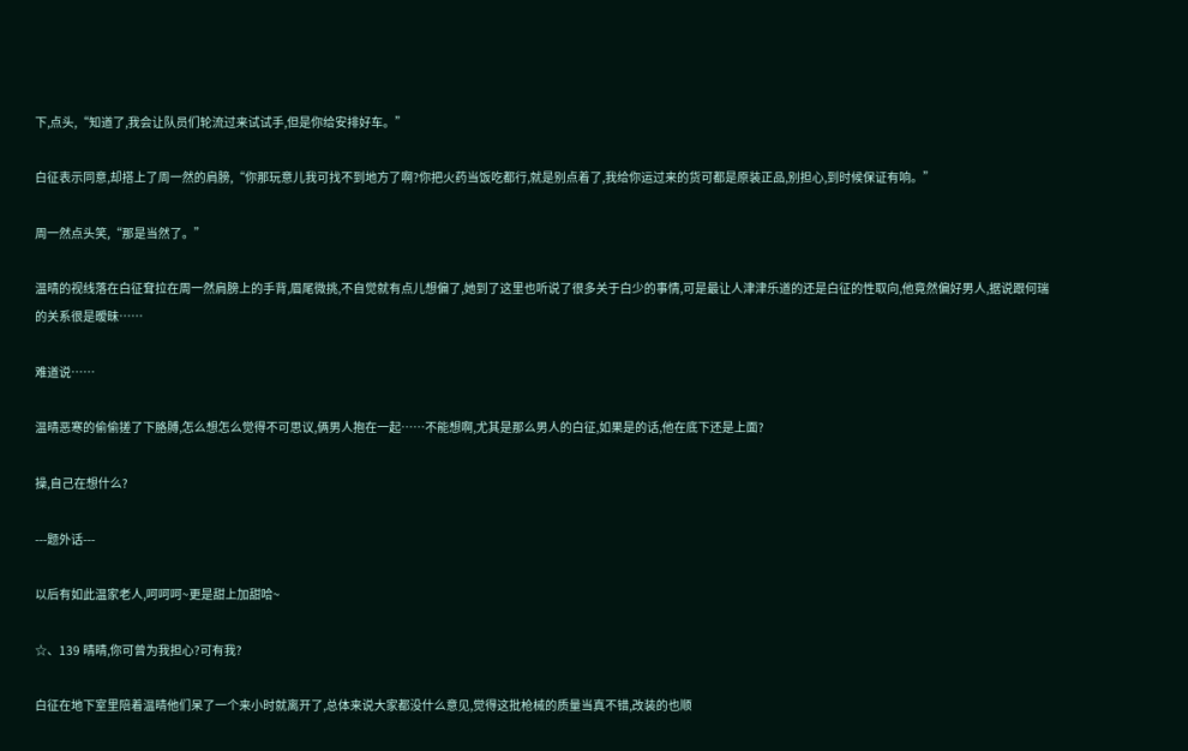下,点头,“知道了,我会让队员们轮流过来试试手,但是你给安排好车。”

白征表示同意,却搭上了周一然的肩膀,“你那玩意儿我可找不到地方了啊?你把火药当饭吃都行,就是别点着了,我给你运过来的货可都是原装正品,别担心,到时候保证有响。”

周一然点头笑,“那是当然了。”

温晴的视线落在白征耷拉在周一然肩膀上的手背,眉尾微挑,不自觉就有点儿想偏了,她到了这里也听说了很多关于白少的事情,可是最让人津津乐道的还是白征的性取向,他竟然偏好男人,据说跟何瑞的关系很是暧昧……

难道说……

温晴恶寒的偷偷搓了下胳膊,怎么想怎么觉得不可思议,俩男人抱在一起……不能想啊,尤其是那么男人的白征,如果是的话,他在底下还是上面?

操,自己在想什么?

---题外话---

以后有如此温家老人,呵呵呵~更是甜上加甜哈~

☆、139 晴晴,你可曾为我担心?可有我?

白征在地下室里陪着温晴他们呆了一个来小时就离开了,总体来说大家都没什么意见,觉得这批枪械的质量当真不错,改装的也顺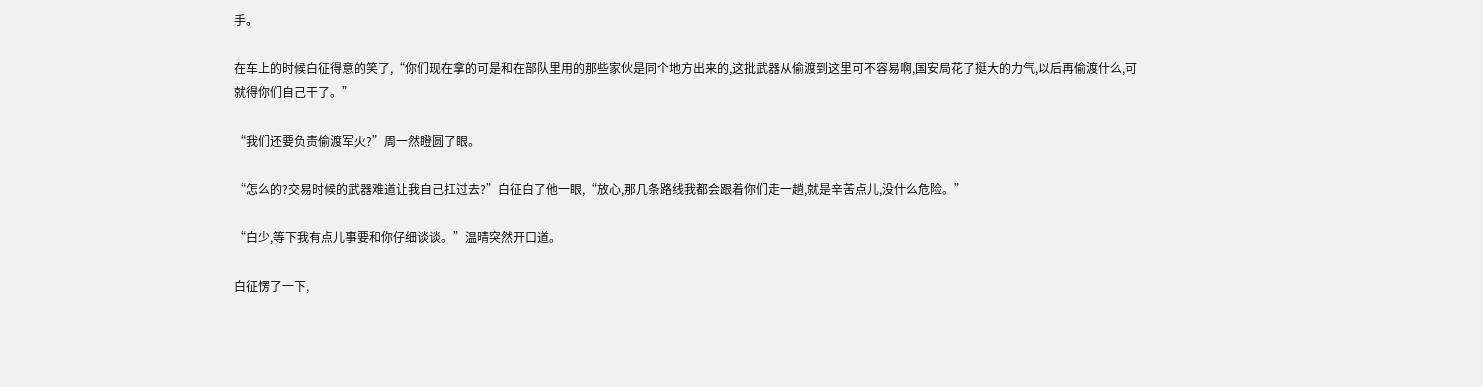手。

在车上的时候白征得意的笑了,“你们现在拿的可是和在部队里用的那些家伙是同个地方出来的,这批武器从偷渡到这里可不容易啊,国安局花了挺大的力气,以后再偷渡什么,可就得你们自己干了。”

“我们还要负责偷渡军火?”周一然瞪圆了眼。

“怎么的?交易时候的武器难道让我自己扛过去?”白征白了他一眼,“放心,那几条路线我都会跟着你们走一趟,就是辛苦点儿,没什么危险。”

“白少,等下我有点儿事要和你仔细谈谈。”温晴突然开口道。

白征愣了一下,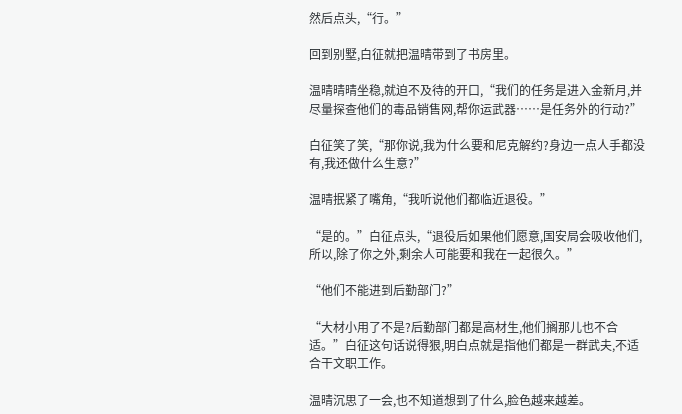然后点头,“行。”

回到别墅,白征就把温晴带到了书房里。

温晴晴晴坐稳,就迫不及待的开口,“我们的任务是进入金新月,并尽量探查他们的毒品销售网,帮你运武器……是任务外的行动?”

白征笑了笑,“那你说,我为什么要和尼克解约?身边一点人手都没有,我还做什么生意?”

温晴抿紧了嘴角,“我听说他们都临近退役。”

“是的。”白征点头,“退役后如果他们愿意,国安局会吸收他们,所以,除了你之外,剩余人可能要和我在一起很久。”

“他们不能进到后勤部门?”

“大材小用了不是?后勤部门都是高材生,他们搁那儿也不合适。”白征这句话说得狠,明白点就是指他们都是一群武夫,不适合干文职工作。

温晴沉思了一会,也不知道想到了什么,脸色越来越差。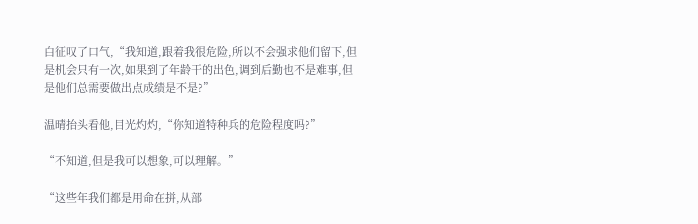白征叹了口气,“我知道,跟着我很危险,所以不会强求他们留下,但是机会只有一次,如果到了年龄干的出色,调到后勤也不是难事,但是他们总需要做出点成绩是不是?”

温晴抬头看他,目光灼灼,“你知道特种兵的危险程度吗?”

“不知道,但是我可以想象,可以理解。”

“这些年我们都是用命在拼,从部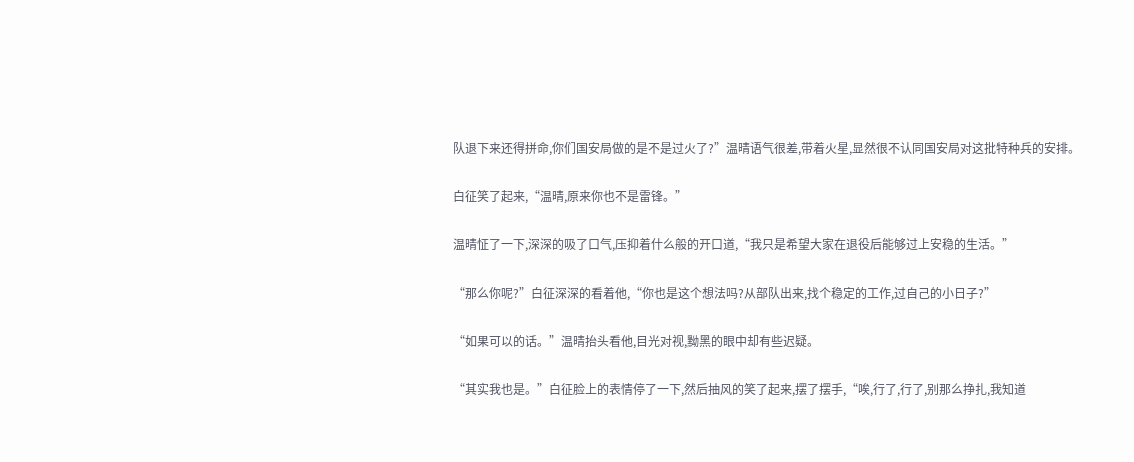队退下来还得拼命,你们国安局做的是不是过火了?”温晴语气很差,带着火星,显然很不认同国安局对这批特种兵的安排。

白征笑了起来,“温晴,原来你也不是雷锋。”

温晴怔了一下,深深的吸了口气,压抑着什么般的开口道,“我只是希望大家在退役后能够过上安稳的生活。”

“那么你呢?”白征深深的看着他,“你也是这个想法吗?从部队出来,找个稳定的工作,过自己的小日子?”

“如果可以的话。”温晴抬头看他,目光对视,黝黑的眼中却有些迟疑。

“其实我也是。”白征脸上的表情停了一下,然后抽风的笑了起来,摆了摆手,“唉,行了,行了,别那么挣扎,我知道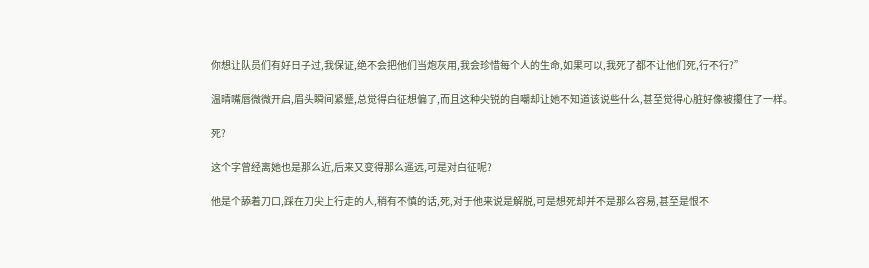你想让队员们有好日子过,我保证,绝不会把他们当炮灰用,我会珍惜每个人的生命,如果可以,我死了都不让他们死,行不行?”

温晴嘴唇微微开启,眉头瞬间紧蹙,总觉得白征想偏了,而且这种尖锐的自嘲却让她不知道该说些什么,甚至觉得心脏好像被攥住了一样。

死?

这个字曾经离她也是那么近,后来又变得那么遥远,可是对白征呢?

他是个舔着刀口,踩在刀尖上行走的人,稍有不慎的话,死,对于他来说是解脱,可是想死却并不是那么容易,甚至是恨不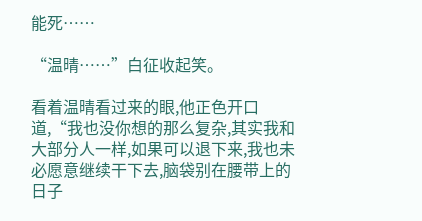能死……

“温晴……”白征收起笑。

看着温晴看过来的眼,他正色开口道,“我也没你想的那么复杂,其实我和大部分人一样,如果可以退下来,我也未必愿意继续干下去,脑袋别在腰带上的日子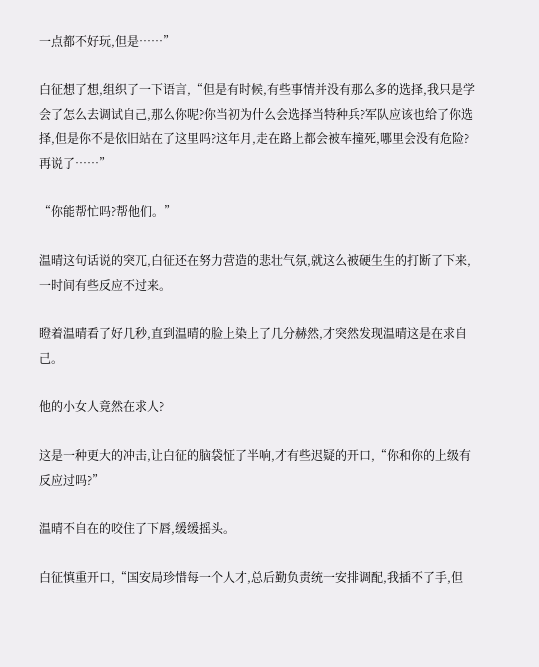一点都不好玩,但是……”

白征想了想,组织了一下语言,“但是有时候,有些事情并没有那么多的选择,我只是学会了怎么去调试自己,那么你呢?你当初为什么会选择当特种兵?军队应该也给了你选择,但是你不是依旧站在了这里吗?这年月,走在路上都会被车撞死,哪里会没有危险?再说了……”

“你能帮忙吗?帮他们。”

温晴这句话说的突兀,白征还在努力营造的悲壮气氛,就这么被硬生生的打断了下来,一时间有些反应不过来。

瞪着温晴看了好几秒,直到温晴的脸上染上了几分赫然,才突然发现温晴这是在求自己。

他的小女人竟然在求人?

这是一种更大的冲击,让白征的脑袋怔了半响,才有些迟疑的开口,“你和你的上级有反应过吗?”

温晴不自在的咬住了下唇,缓缓摇头。

白征慎重开口,“国安局珍惜每一个人才,总后勤负责统一安排调配,我插不了手,但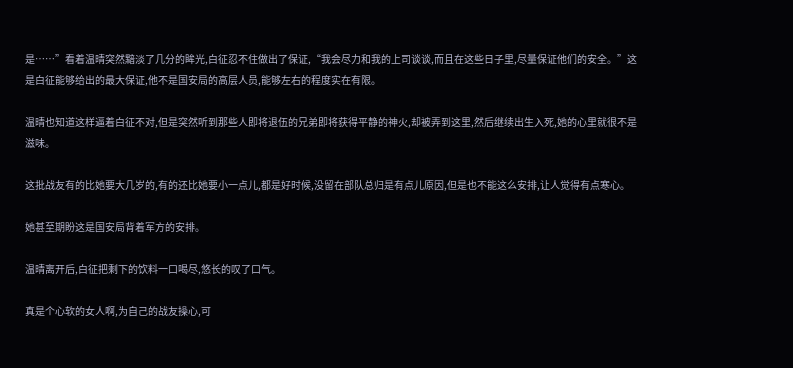是……”看着温晴突然黯淡了几分的眸光,白征忍不住做出了保证,“我会尽力和我的上司谈谈,而且在这些日子里,尽量保证他们的安全。”这是白征能够给出的最大保证,他不是国安局的高层人员,能够左右的程度实在有限。

温晴也知道这样逼着白征不对,但是突然听到那些人即将退伍的兄弟即将获得平静的神火,却被弄到这里,然后继续出生入死,她的心里就很不是滋味。

这批战友有的比她要大几岁的,有的还比她要小一点儿,都是好时候,没留在部队总归是有点儿原因,但是也不能这么安排,让人觉得有点寒心。

她甚至期盼这是国安局背着军方的安排。

温晴离开后,白征把剩下的饮料一口喝尽,悠长的叹了口气。

真是个心软的女人啊,为自己的战友操心,可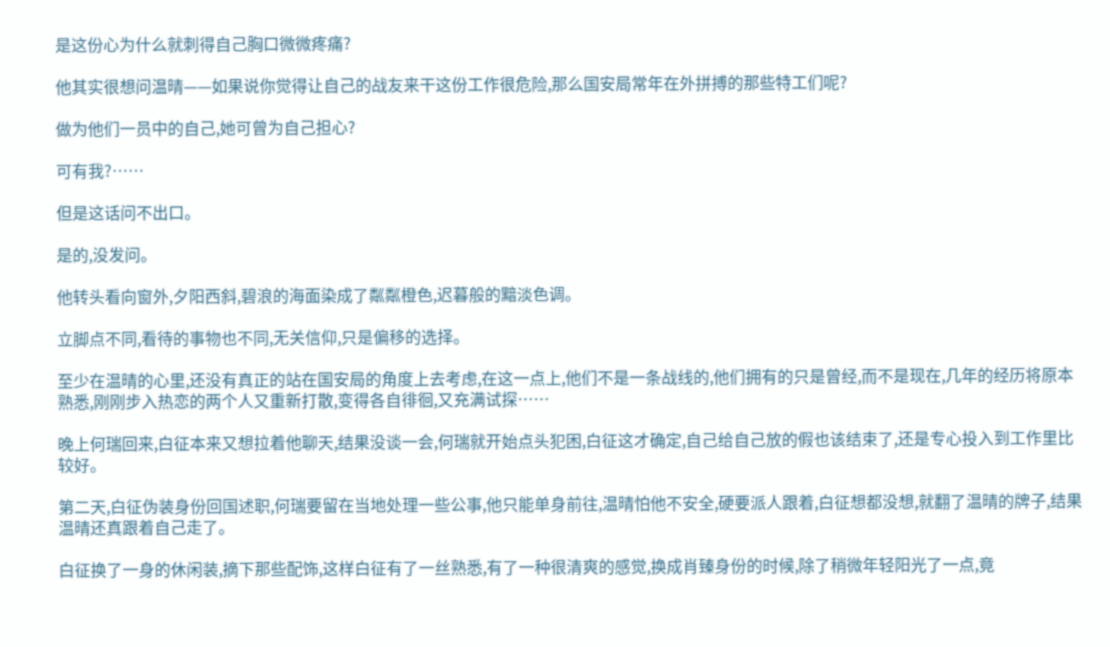是这份心为什么就刺得自己胸口微微疼痛?

他其实很想问温晴——如果说你觉得让自己的战友来干这份工作很危险,那么国安局常年在外拼搏的那些特工们呢?

做为他们一员中的自己,她可曾为自己担心?

可有我?……

但是这话问不出口。

是的,没发问。

他转头看向窗外,夕阳西斜,碧浪的海面染成了粼粼橙色,迟暮般的黯淡色调。

立脚点不同,看待的事物也不同,无关信仰,只是偏移的选择。

至少在温晴的心里,还没有真正的站在国安局的角度上去考虑,在这一点上,他们不是一条战线的,他们拥有的只是曾经,而不是现在,几年的经历将原本熟悉,刚刚步入热恋的两个人又重新打散,变得各自徘徊,又充满试探……

晚上何瑞回来,白征本来又想拉着他聊天,结果没谈一会,何瑞就开始点头犯困,白征这才确定,自己给自己放的假也该结束了,还是专心投入到工作里比较好。

第二天,白征伪装身份回国述职,何瑞要留在当地处理一些公事,他只能单身前往,温晴怕他不安全,硬要派人跟着,白征想都没想,就翻了温晴的牌子,结果温晴还真跟着自己走了。

白征换了一身的休闲装,摘下那些配饰,这样白征有了一丝熟悉,有了一种很清爽的感觉,换成肖臻身份的时候,除了稍微年轻阳光了一点,竟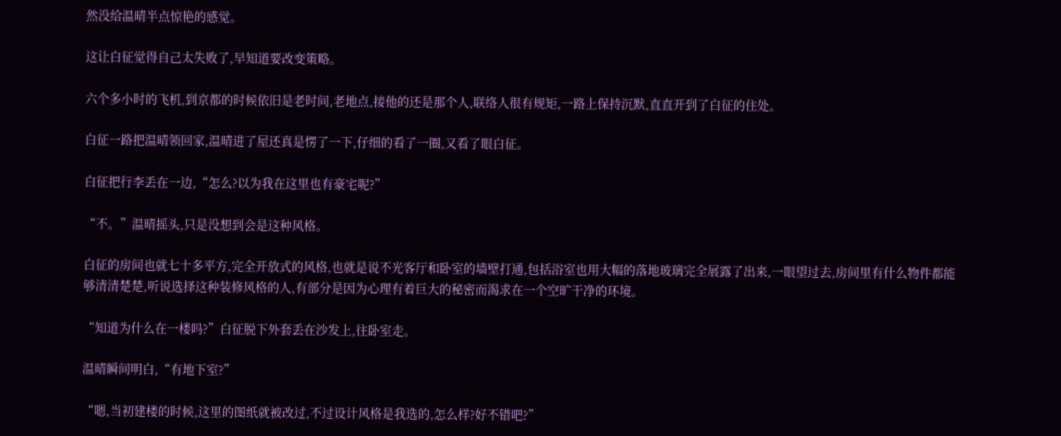然没给温晴半点惊艳的感觉。

这让白征觉得自己太失败了,早知道要改变策略。

六个多小时的飞机,到京都的时候依旧是老时间,老地点,接他的还是那个人,联络人很有规矩,一路上保持沉默,直直开到了白征的住处。

白征一路把温晴领回家,温晴进了屋还真是愣了一下,仔细的看了一圈,又看了眼白征。

白征把行李丢在一边,“怎么?以为我在这里也有豪宅呢?”

“不。”温晴摇头,只是没想到会是这种风格。

白征的房间也就七十多平方,完全开放式的风格,也就是说不光客厅和卧室的墙壁打通,包括浴室也用大幅的落地玻璃完全展露了出来,一眼望过去,房间里有什么物件都能够清清楚楚,听说选择这种装修风格的人,有部分是因为心理有着巨大的秘密而渴求在一个空旷干净的环境。

“知道为什么在一楼吗?”白征脱下外套丢在沙发上,往卧室走。

温晴瞬间明白,“有地下室?”

“嗯,当初建楼的时候,这里的图纸就被改过,不过设计风格是我选的,怎么样?好不错吧?”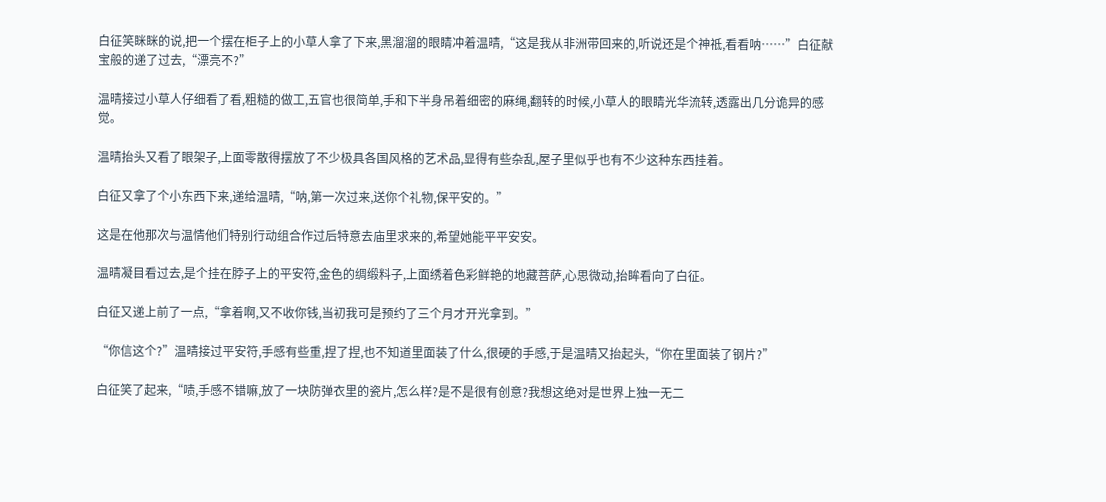白征笑眯眯的说,把一个摆在柜子上的小草人拿了下来,黑溜溜的眼睛冲着温晴,“这是我从非洲带回来的,听说还是个神祗,看看呐……”白征献宝般的递了过去,“漂亮不?”

温晴接过小草人仔细看了看,粗糙的做工,五官也很简单,手和下半身吊着细密的麻绳,翻转的时候,小草人的眼睛光华流转,透露出几分诡异的感觉。

温晴抬头又看了眼架子,上面零散得摆放了不少极具各国风格的艺术品,显得有些杂乱,屋子里似乎也有不少这种东西挂着。

白征又拿了个小东西下来,递给温晴,“呐,第一次过来,送你个礼物,保平安的。”

这是在他那次与温情他们特别行动组合作过后特意去庙里求来的,希望她能平平安安。

温晴凝目看过去,是个挂在脖子上的平安符,金色的绸缎料子,上面绣着色彩鲜艳的地藏菩萨,心思微动,抬眸看向了白征。

白征又递上前了一点,“拿着啊,又不收你钱,当初我可是预约了三个月才开光拿到。”

“你信这个?”温晴接过平安符,手感有些重,捏了捏,也不知道里面装了什么,很硬的手感,于是温晴又抬起头,“你在里面装了钢片?”

白征笑了起来,“啧,手感不错嘛,放了一块防弹衣里的瓷片,怎么样?是不是很有创意?我想这绝对是世界上独一无二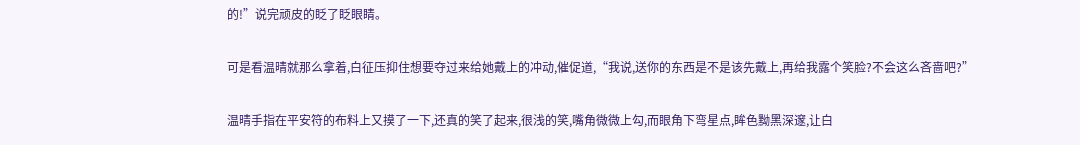的!”说完顽皮的眨了眨眼睛。

可是看温晴就那么拿着,白征压抑住想要夺过来给她戴上的冲动,催促道,“我说,送你的东西是不是该先戴上,再给我露个笑脸?不会这么吝啬吧?”

温晴手指在平安符的布料上又摸了一下,还真的笑了起来,很浅的笑,嘴角微微上勾,而眼角下弯星点,眸色黝黑深邃,让白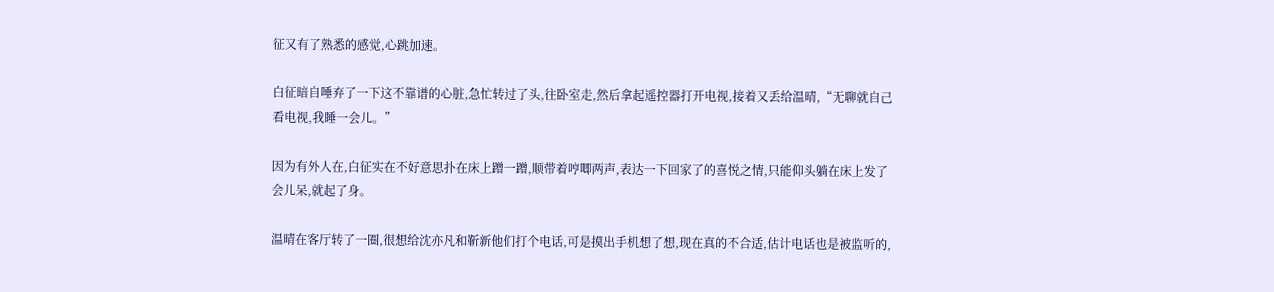征又有了熟悉的感觉,心跳加速。

白征暗自唾弃了一下这不靠谱的心脏,急忙转过了头,往卧室走,然后拿起遥控器打开电视,接着又丢给温晴,“无聊就自己看电视,我睡一会儿。”

因为有外人在,白征实在不好意思扑在床上蹭一蹭,顺带着哼唧两声,表达一下回家了的喜悦之情,只能仰头躺在床上发了会儿呆,就起了身。

温晴在客厅转了一圈,很想给沈亦凡和靳新他们打个电话,可是摸出手机想了想,现在真的不合适,估计电话也是被监听的,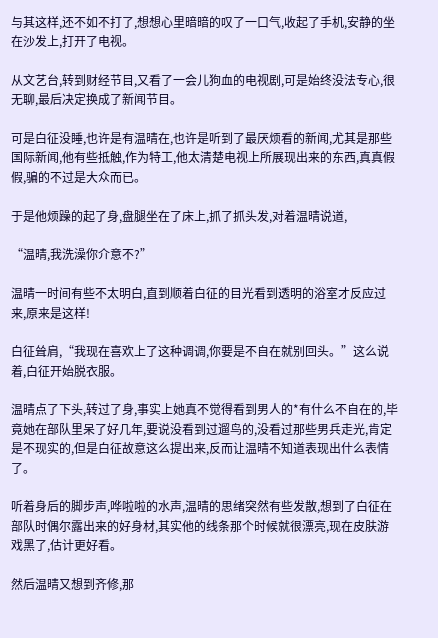与其这样,还不如不打了,想想心里暗暗的叹了一口气,收起了手机,安静的坐在沙发上,打开了电视。

从文艺台,转到财经节目,又看了一会儿狗血的电视剧,可是始终没法专心,很无聊,最后决定换成了新闻节目。

可是白征没睡,也许是有温晴在,也许是听到了最厌烦看的新闻,尤其是那些国际新闻,他有些抵触,作为特工,他太清楚电视上所展现出来的东西,真真假假,骗的不过是大众而已。

于是他烦躁的起了身,盘腿坐在了床上,抓了抓头发,对着温晴说道,

“温晴,我洗澡你介意不?”

温晴一时间有些不太明白,直到顺着白征的目光看到透明的浴室才反应过来,原来是这样!

白征耸肩,“我现在喜欢上了这种调调,你要是不自在就别回头。”这么说着,白征开始脱衣服。

温晴点了下头,转过了身,事实上她真不觉得看到男人的*有什么不自在的,毕竟她在部队里呆了好几年,要说没看到过遛鸟的,没看过那些男兵走光,肯定是不现实的,但是白征故意这么提出来,反而让温晴不知道表现出什么表情了。

听着身后的脚步声,哗啦啦的水声,温晴的思绪突然有些发散,想到了白征在部队时偶尔露出来的好身材,其实他的线条那个时候就很漂亮,现在皮肤游戏黑了,估计更好看。

然后温晴又想到齐修,那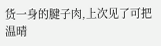货一身的腱子肉,上次见了可把温晴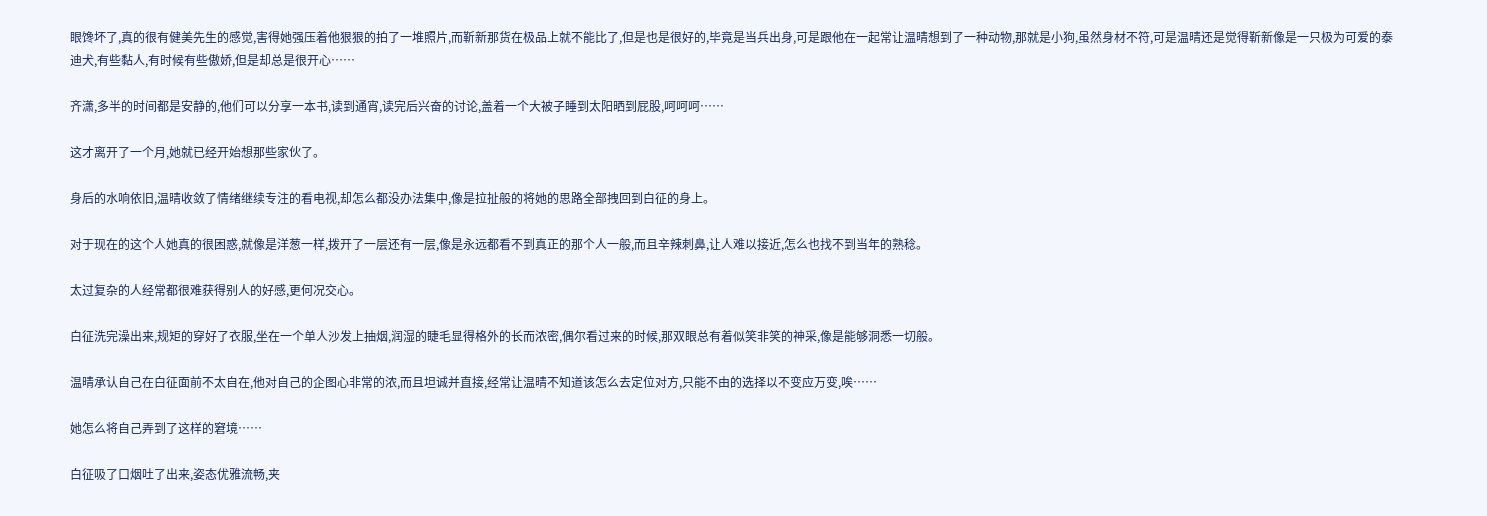眼馋坏了,真的很有健美先生的感觉,害得她强压着他狠狠的拍了一堆照片,而靳新那货在极品上就不能比了,但是也是很好的,毕竟是当兵出身,可是跟他在一起常让温晴想到了一种动物,那就是小狗,虽然身材不符,可是温晴还是觉得靳新像是一只极为可爱的泰迪犬,有些黏人,有时候有些傲娇,但是却总是很开心……

齐潇,多半的时间都是安静的,他们可以分享一本书,读到通宵,读完后兴奋的讨论,盖着一个大被子睡到太阳晒到屁股,呵呵呵……

这才离开了一个月,她就已经开始想那些家伙了。

身后的水响依旧,温晴收敛了情绪继续专注的看电视,却怎么都没办法集中,像是拉扯般的将她的思路全部拽回到白征的身上。

对于现在的这个人她真的很困惑,就像是洋葱一样,拨开了一层还有一层,像是永远都看不到真正的那个人一般,而且辛辣刺鼻,让人难以接近,怎么也找不到当年的熟稔。

太过复杂的人经常都很难获得别人的好感,更何况交心。

白征洗完澡出来,规矩的穿好了衣服,坐在一个单人沙发上抽烟,润湿的睫毛显得格外的长而浓密,偶尔看过来的时候,那双眼总有着似笑非笑的神采,像是能够洞悉一切般。

温晴承认自己在白征面前不太自在,他对自己的企图心非常的浓,而且坦诚并直接,经常让温晴不知道该怎么去定位对方,只能不由的选择以不变应万变,唉……

她怎么将自己弄到了这样的窘境……

白征吸了口烟吐了出来,姿态优雅流畅,夹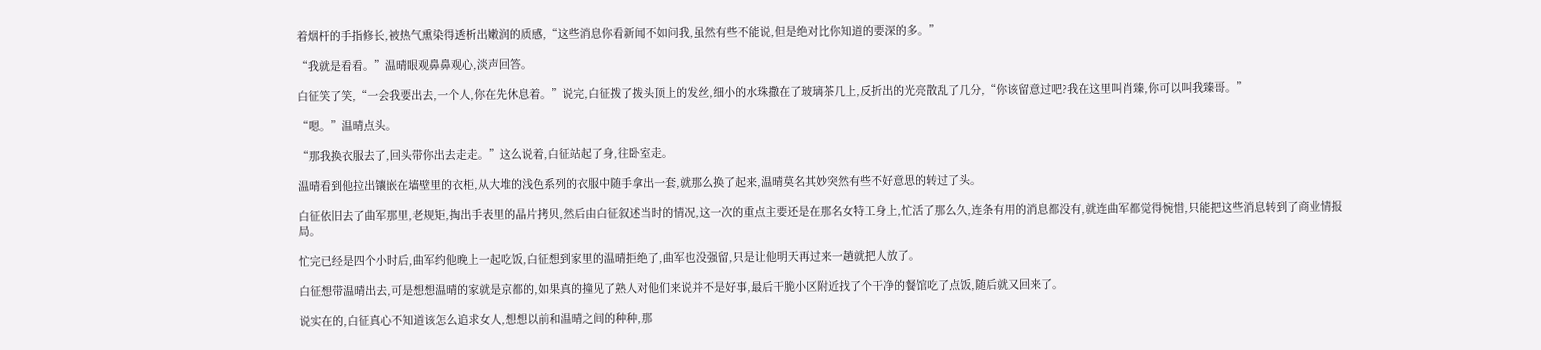着烟杆的手指修长,被热气熏染得透析出嫩润的质感,“这些消息你看新闻不如问我,虽然有些不能说,但是绝对比你知道的要深的多。”

“我就是看看。”温晴眼观鼻鼻观心,淡声回答。

白征笑了笑,“一会我要出去,一个人,你在先休息着。”说完,白征拨了拨头顶上的发丝,细小的水珠撒在了玻璃茶几上,反折出的光亮散乱了几分,“你该留意过吧?我在这里叫肖臻,你可以叫我臻哥。”

“嗯。”温晴点头。

“那我换衣服去了,回头带你出去走走。”这么说着,白征站起了身,往卧室走。

温晴看到他拉出镶嵌在墙壁里的衣柜,从大堆的浅色系列的衣服中随手拿出一套,就那么换了起来,温晴莫名其妙突然有些不好意思的转过了头。

白征依旧去了曲军那里,老规矩,掏出手表里的晶片拷贝,然后由白征叙述当时的情况,这一次的重点主要还是在那名女特工身上,忙活了那么久,连条有用的消息都没有,就连曲军都觉得惋惜,只能把这些消息转到了商业情报局。

忙完已经是四个小时后,曲军约他晚上一起吃饭,白征想到家里的温晴拒绝了,曲军也没强留,只是让他明天再过来一趟就把人放了。

白征想带温晴出去,可是想想温晴的家就是京都的,如果真的撞见了熟人对他们来说并不是好事,最后干脆小区附近找了个干净的餐馆吃了点饭,随后就又回来了。

说实在的,白征真心不知道该怎么追求女人,想想以前和温晴之间的种种,那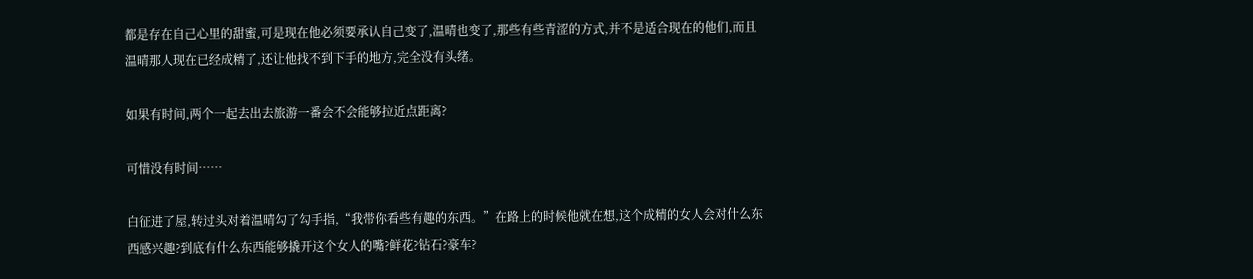都是存在自己心里的甜蜜,可是现在他必须要承认自己变了,温晴也变了,那些有些青涩的方式,并不是适合现在的他们,而且温晴那人现在已经成精了,还让他找不到下手的地方,完全没有头绪。

如果有时间,两个一起去出去旅游一番会不会能够拉近点距离?

可惜没有时间……

白征进了屋,转过头对着温晴勾了勾手指,“我带你看些有趣的东西。”在路上的时候他就在想,这个成精的女人会对什么东西感兴趣?到底有什么东西能够撬开这个女人的嘴?鲜花?钻石?豪车?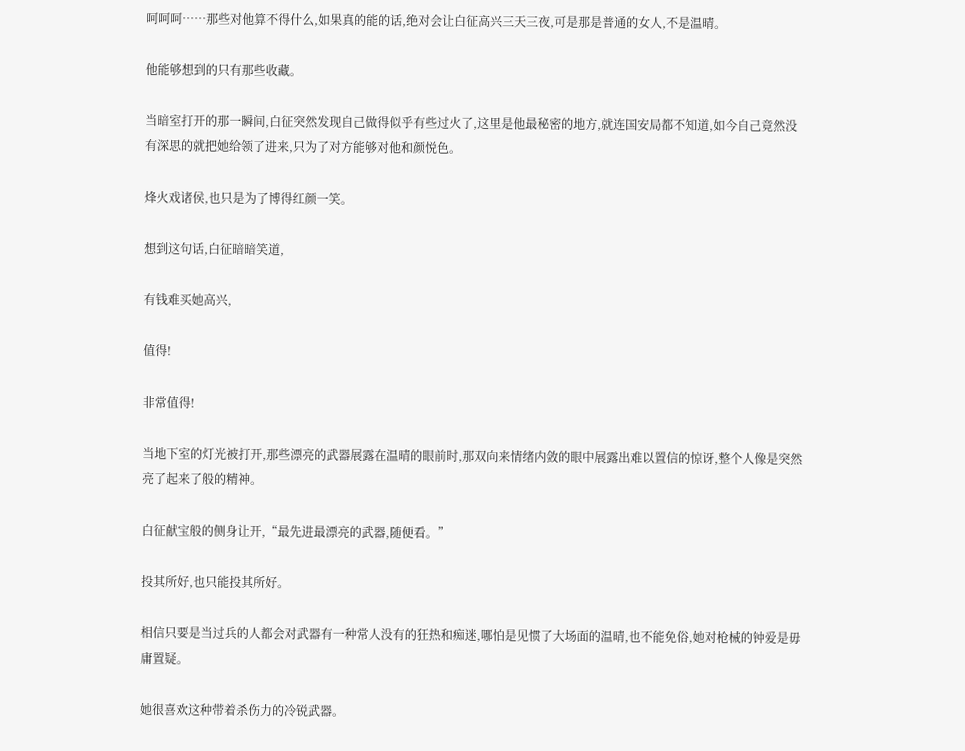呵呵呵……那些对他算不得什么,如果真的能的话,绝对会让白征高兴三天三夜,可是那是普通的女人,不是温晴。

他能够想到的只有那些收藏。

当暗室打开的那一瞬间,白征突然发现自己做得似乎有些过火了,这里是他最秘密的地方,就连国安局都不知道,如今自己竟然没有深思的就把她给领了进来,只为了对方能够对他和颜悦色。

烽火戏诸侯,也只是为了博得红颜一笑。

想到这句话,白征暗暗笑道,

有钱难买她高兴,

值得!

非常值得!

当地下室的灯光被打开,那些漂亮的武器展露在温晴的眼前时,那双向来情绪内敛的眼中展露出难以置信的惊讶,整个人像是突然亮了起来了般的精神。

白征献宝般的侧身让开,“最先进最漂亮的武器,随便看。”

投其所好,也只能投其所好。

相信只要是当过兵的人都会对武器有一种常人没有的狂热和痴迷,哪怕是见惯了大场面的温晴,也不能免俗,她对枪械的钟爱是毋庸置疑。

她很喜欢这种带着杀伤力的冷锐武器。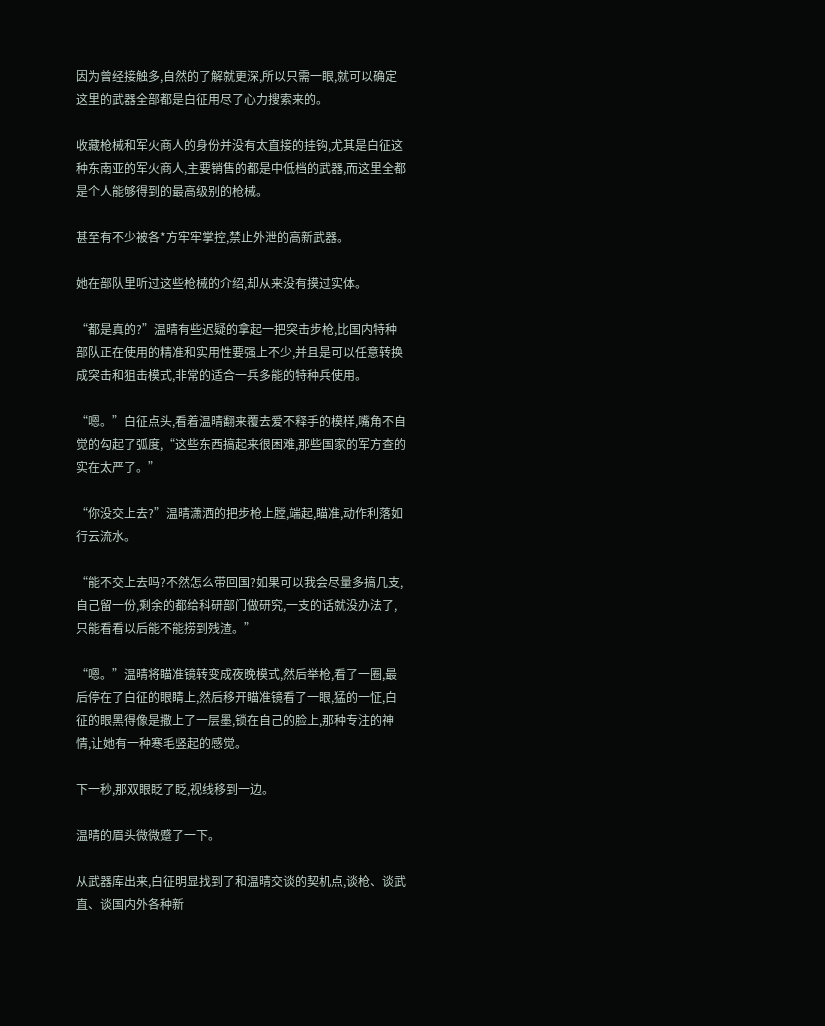因为曾经接触多,自然的了解就更深,所以只需一眼,就可以确定这里的武器全部都是白征用尽了心力搜索来的。

收藏枪械和军火商人的身份并没有太直接的挂钩,尤其是白征这种东南亚的军火商人,主要销售的都是中低档的武器,而这里全都是个人能够得到的最高级别的枪械。

甚至有不少被各*方牢牢掌控,禁止外泄的高新武器。

她在部队里听过这些枪械的介绍,却从来没有摸过实体。

“都是真的?”温晴有些迟疑的拿起一把突击步枪,比国内特种部队正在使用的精准和实用性要强上不少,并且是可以任意转换成突击和狙击模式,非常的适合一兵多能的特种兵使用。

“嗯。”白征点头,看着温晴翻来覆去爱不释手的模样,嘴角不自觉的勾起了弧度,“这些东西搞起来很困难,那些国家的军方查的实在太严了。”

“你没交上去?”温晴潇洒的把步枪上膛,端起,瞄准,动作利落如行云流水。

“能不交上去吗?不然怎么带回国?如果可以我会尽量多搞几支,自己留一份,剩余的都给科研部门做研究,一支的话就没办法了,只能看看以后能不能捞到残渣。”

“嗯。”温晴将瞄准镜转变成夜晚模式,然后举枪,看了一圈,最后停在了白征的眼睛上,然后移开瞄准镜看了一眼,猛的一怔,白征的眼黑得像是撒上了一层墨,锁在自己的脸上,那种专注的神情,让她有一种寒毛竖起的感觉。

下一秒,那双眼眨了眨,视线移到一边。

温晴的眉头微微蹙了一下。

从武器库出来,白征明显找到了和温晴交谈的契机点,谈枪、谈武直、谈国内外各种新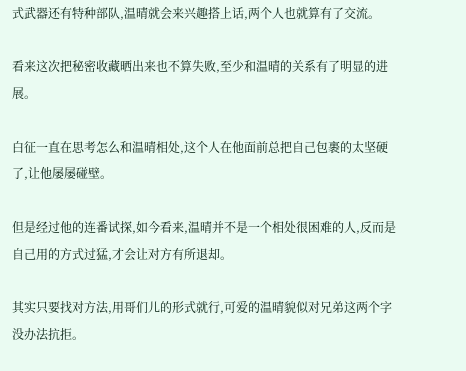式武器还有特种部队,温晴就会来兴趣搭上话,两个人也就算有了交流。

看来这次把秘密收藏晒出来也不算失败,至少和温晴的关系有了明显的进展。

白征一直在思考怎么和温晴相处,这个人在他面前总把自己包裹的太坚硬了,让他屡屡碰壁。

但是经过他的连番试探,如今看来,温晴并不是一个相处很困难的人,反而是自己用的方式过猛,才会让对方有所退却。

其实只要找对方法,用哥们儿的形式就行,可爱的温晴貌似对兄弟这两个字没办法抗拒。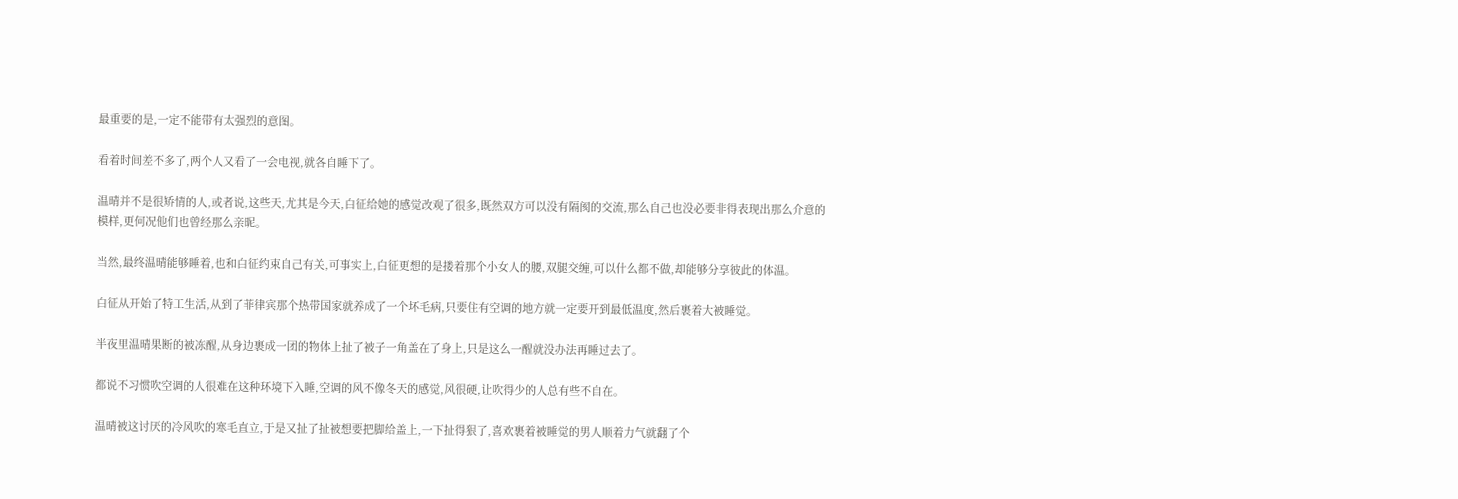最重要的是,一定不能带有太强烈的意图。

看着时间差不多了,两个人又看了一会电视,就各自睡下了。

温晴并不是很矫情的人,或者说,这些天,尤其是今天,白征给她的感觉改观了很多,既然双方可以没有隔阂的交流,那么自己也没必要非得表现出那么介意的模样,更何况他们也曾经那么亲昵。

当然,最终温晴能够睡着,也和白征约束自己有关,可事实上,白征更想的是搂着那个小女人的腰,双腿交缠,可以什么都不做,却能够分享彼此的体温。

白征从开始了特工生活,从到了菲律宾那个热带国家就养成了一个坏毛病,只要住有空调的地方就一定要开到最低温度,然后裹着大被睡觉。

半夜里温晴果断的被冻醒,从身边裹成一团的物体上扯了被子一角盖在了身上,只是这么一醒就没办法再睡过去了。

都说不习惯吹空调的人很难在这种环境下入睡,空调的风不像冬天的感觉,风很硬,让吹得少的人总有些不自在。

温晴被这讨厌的冷风吹的寒毛直立,于是又扯了扯被想要把脚给盖上,一下扯得狠了,喜欢裹着被睡觉的男人顺着力气就翻了个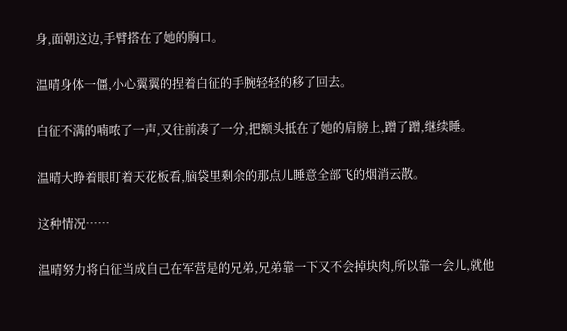身,面朝这边,手臂搭在了她的胸口。

温晴身体一僵,小心翼翼的捏着白征的手腕轻轻的移了回去。

白征不满的喃哝了一声,又往前凑了一分,把额头抵在了她的肩膀上,蹭了蹭,继续睡。

温晴大睁着眼盯着天花板看,脑袋里剩余的那点儿睡意全部飞的烟消云散。

这种情况……

温晴努力将白征当成自己在军营是的兄弟,兄弟靠一下又不会掉块肉,所以靠一会儿,就他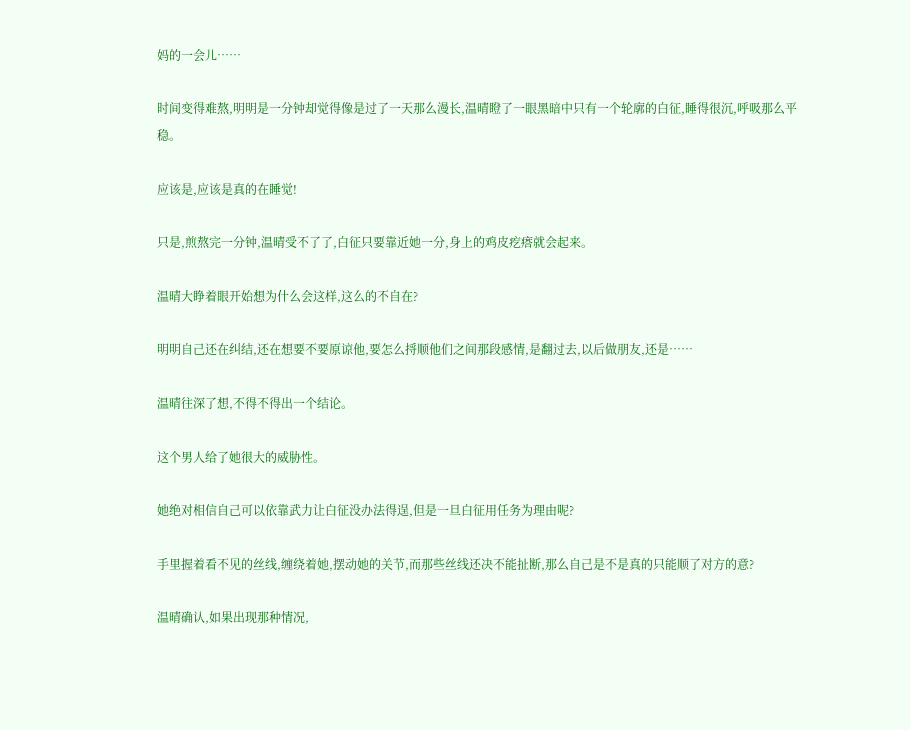妈的一会儿……

时间变得难熬,明明是一分钟却觉得像是过了一天那么漫长,温晴瞪了一眼黑暗中只有一个轮廓的白征,睡得很沉,呼吸那么平稳。

应该是,应该是真的在睡觉!

只是,煎熬完一分钟,温晴受不了了,白征只要靠近她一分,身上的鸡皮疙瘩就会起来。

温晴大睁着眼开始想为什么会这样,这么的不自在?

明明自己还在纠结,还在想要不要原谅他,要怎么捋顺他们之间那段感情,是翻过去,以后做朋友,还是……

温晴往深了想,不得不得出一个结论。

这个男人给了她很大的威胁性。

她绝对相信自己可以依靠武力让白征没办法得逞,但是一旦白征用任务为理由呢?

手里握着看不见的丝线,缠绕着她,摆动她的关节,而那些丝线还决不能扯断,那么自己是不是真的只能顺了对方的意?

温晴确认,如果出现那种情况,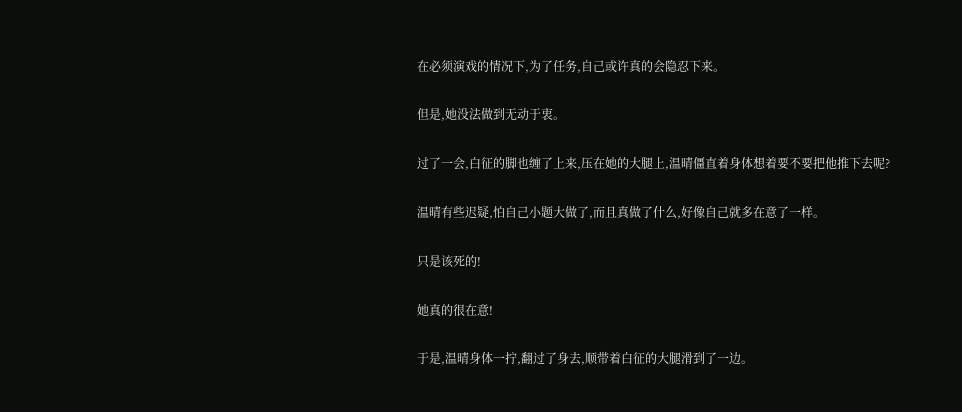在必须演戏的情况下,为了任务,自己或许真的会隐忍下来。

但是,她没法做到无动于衷。

过了一会,白征的脚也缠了上来,压在她的大腿上,温晴僵直着身体想着要不要把他推下去呢?

温晴有些迟疑,怕自己小题大做了,而且真做了什么,好像自己就多在意了一样。

只是该死的!

她真的很在意!

于是,温晴身体一拧,翻过了身去,顺带着白征的大腿滑到了一边。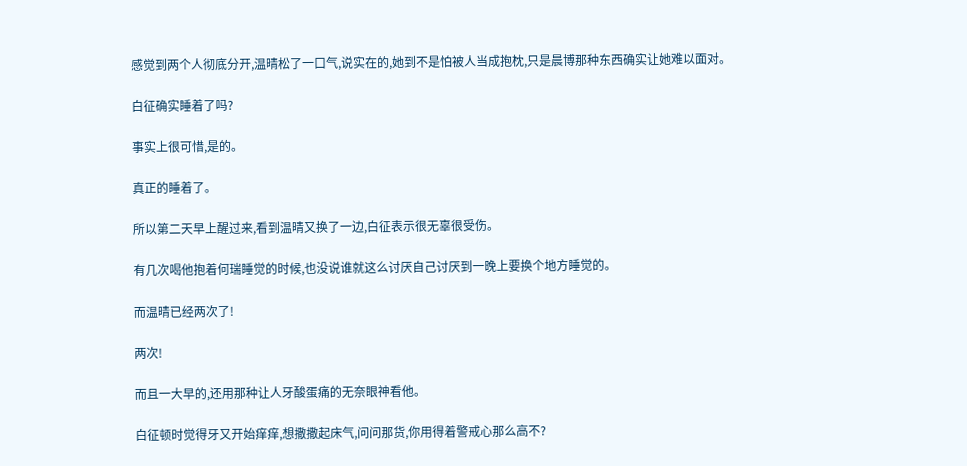感觉到两个人彻底分开,温晴松了一口气,说实在的,她到不是怕被人当成抱枕,只是晨博那种东西确实让她难以面对。

白征确实睡着了吗?

事实上很可惜,是的。

真正的睡着了。

所以第二天早上醒过来,看到温晴又换了一边,白征表示很无辜很受伤。

有几次喝他抱着何瑞睡觉的时候,也没说谁就这么讨厌自己讨厌到一晚上要换个地方睡觉的。

而温晴已经两次了!

两次!

而且一大早的,还用那种让人牙酸蛋痛的无奈眼神看他。

白征顿时觉得牙又开始痒痒,想撒撒起床气,问问那货,你用得着警戒心那么高不?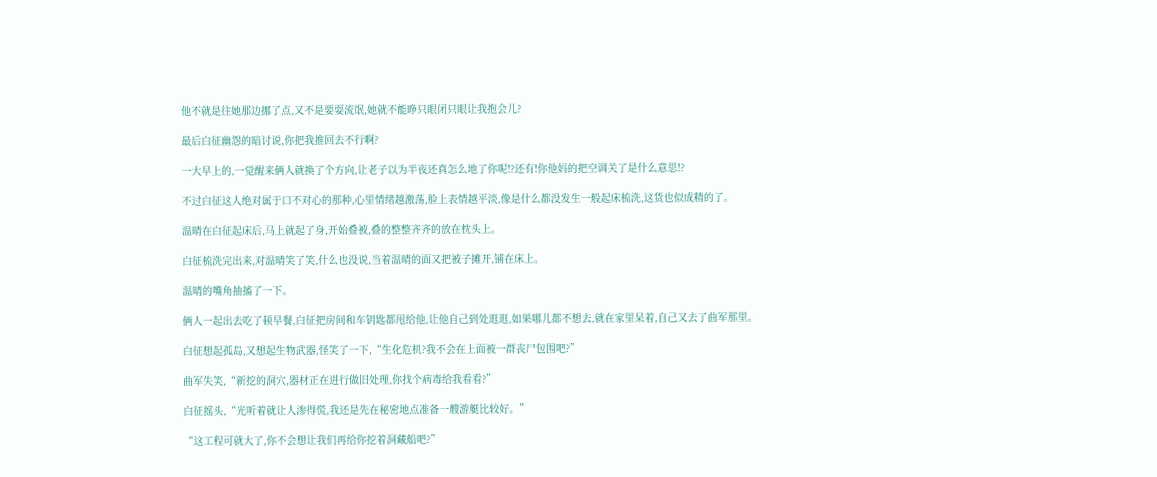他不就是往她那边挪了点,又不是要耍流氓,她就不能睁只眼闭只眼让我抱会儿?

最后白征幽怨的暗讨说,你把我推回去不行啊?

一大早上的,一觉醒来俩人就换了个方向,让老子以为半夜还真怎么地了你呢!?还有!你他妈的把空调关了是什么意思!?

不过白征这人绝对属于口不对心的那种,心里情绪越激荡,脸上表情越平淡,像是什么都没发生一般起床梳洗,这货也似成精的了。

温晴在白征起床后,马上就起了身,开始叠被,叠的整整齐齐的放在枕头上。

白征梳洗完出来,对温晴笑了笑,什么也没说,当着温晴的面又把被子摊开,铺在床上。

温晴的嘴角抽搐了一下。

俩人一起出去吃了顿早餐,白征把房间和车钥匙都甩给他,让他自己到处逛逛,如果哪儿都不想去,就在家里呆着,自己又去了曲军那里。

白征想起孤岛,又想起生物武器,怪笑了一下,“生化危机?我不会在上面被一群丧尸包围吧?”

曲军失笑,“新挖的洞穴,器材正在进行做旧处理,你找个病毒给我看看?”

白征摇头,“光听着就让人渗得慌,我还是先在秘密地点准备一艘游艇比较好。”

“这工程可就大了,你不会想让我们再给你挖着洞藏船吧?”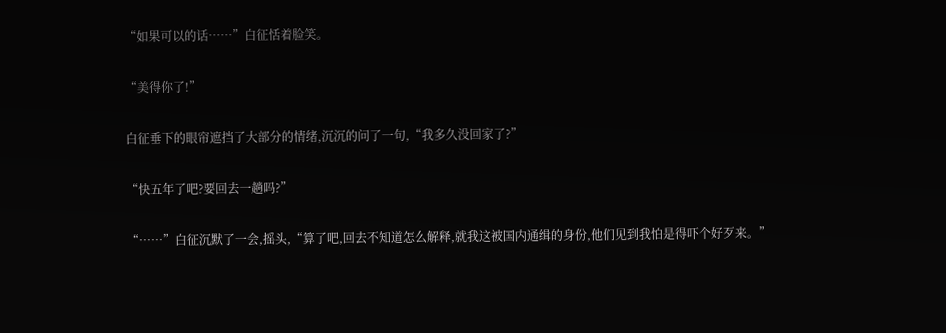“如果可以的话……”白征恬着脸笑。

“美得你了!”

白征垂下的眼帘遮挡了大部分的情绪,沉沉的问了一句,“我多久没回家了?”

“快五年了吧?要回去一趟吗?”

“……”白征沉默了一会,摇头,“算了吧,回去不知道怎么解释,就我这被国内通缉的身份,他们见到我怕是得吓个好歹来。”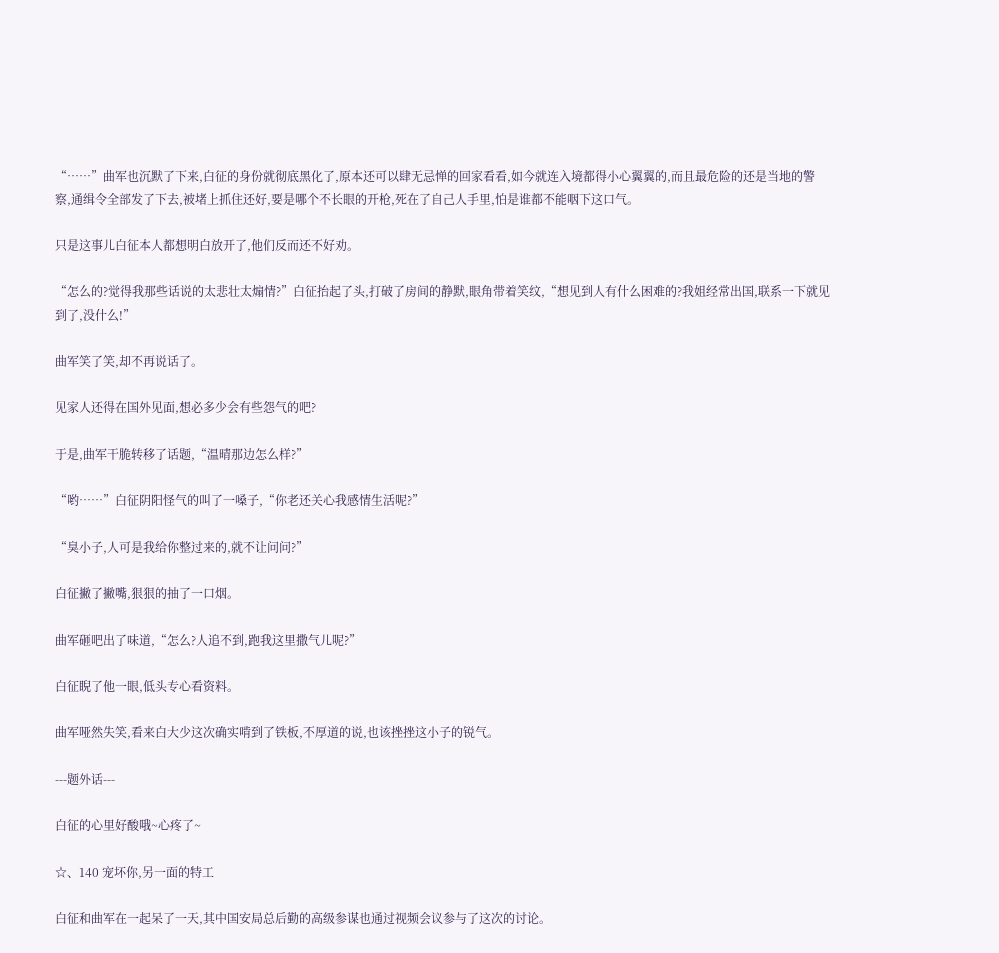“……”曲军也沉默了下来,白征的身份就彻底黑化了,原本还可以肆无忌惮的回家看看,如今就连入境都得小心翼翼的,而且最危险的还是当地的警察,通缉令全部发了下去,被堵上抓住还好,要是哪个不长眼的开枪,死在了自己人手里,怕是谁都不能咽下这口气。

只是这事儿白征本人都想明白放开了,他们反而还不好劝。

“怎么的?觉得我那些话说的太悲壮太煽情?”白征抬起了头,打破了房间的静默,眼角带着笑纹,“想见到人有什么困难的?我姐经常出国,联系一下就见到了,没什么!”

曲军笑了笑,却不再说话了。

见家人还得在国外见面,想必多少会有些怨气的吧?

于是,曲军干脆转移了话题,“温晴那边怎么样?”

“哟……”白征阴阳怪气的叫了一嗓子,“你老还关心我感情生活呢?”

“臭小子,人可是我给你整过来的,就不让问问?”

白征撇了撇嘴,狠狠的抽了一口烟。

曲军砸吧出了味道,“怎么?人追不到,跑我这里撒气儿呢?”

白征睨了他一眼,低头专心看资料。

曲军哑然失笑,看来白大少这次确实啃到了铁板,不厚道的说,也该挫挫这小子的锐气。

---题外话---

白征的心里好酸哦~心疼了~

☆、140 宠坏你,另一面的特工

白征和曲军在一起呆了一天,其中国安局总后勤的高级参谋也通过视频会议参与了这次的讨论。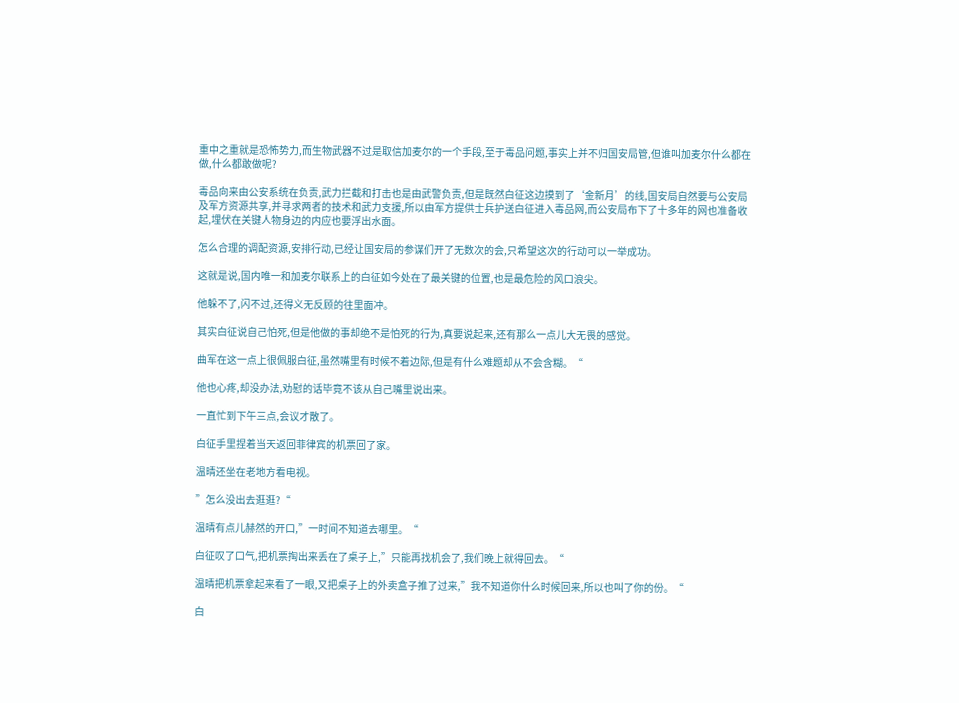重中之重就是恐怖势力,而生物武器不过是取信加麦尔的一个手段,至于毒品问题,事实上并不归国安局管,但谁叫加麦尔什么都在做,什么都敢做呢?

毒品向来由公安系统在负责,武力拦截和打击也是由武警负责,但是既然白征这边摸到了‘金新月’的线,国安局自然要与公安局及军方资源共享,并寻求两者的技术和武力支援,所以由军方提供士兵护送白征进入毒品网,而公安局布下了十多年的网也准备收起,埋伏在关键人物身边的内应也要浮出水面。

怎么合理的调配资源,安排行动,已经让国安局的参谋们开了无数次的会,只希望这次的行动可以一举成功。

这就是说,国内唯一和加麦尔联系上的白征如今处在了最关键的位置,也是最危险的风口浪尖。

他躲不了,闪不过,还得义无反顾的往里面冲。

其实白征说自己怕死,但是他做的事却绝不是怕死的行为,真要说起来,还有那么一点儿大无畏的感觉。

曲军在这一点上很佩服白征,虽然嘴里有时候不着边际,但是有什么难题却从不会含糊。“

他也心疼,却没办法,劝慰的话毕竟不该从自己嘴里说出来。

一直忙到下午三点,会议才散了。

白征手里捏着当天返回菲律宾的机票回了家。

温晴还坐在老地方看电视。

”怎么没出去逛逛?“

温晴有点儿赫然的开口,”一时间不知道去哪里。“

白征叹了口气,把机票掏出来丢在了桌子上,”只能再找机会了,我们晚上就得回去。“

温晴把机票拿起来看了一眼,又把桌子上的外卖盒子推了过来,”我不知道你什么时候回来,所以也叫了你的份。“

白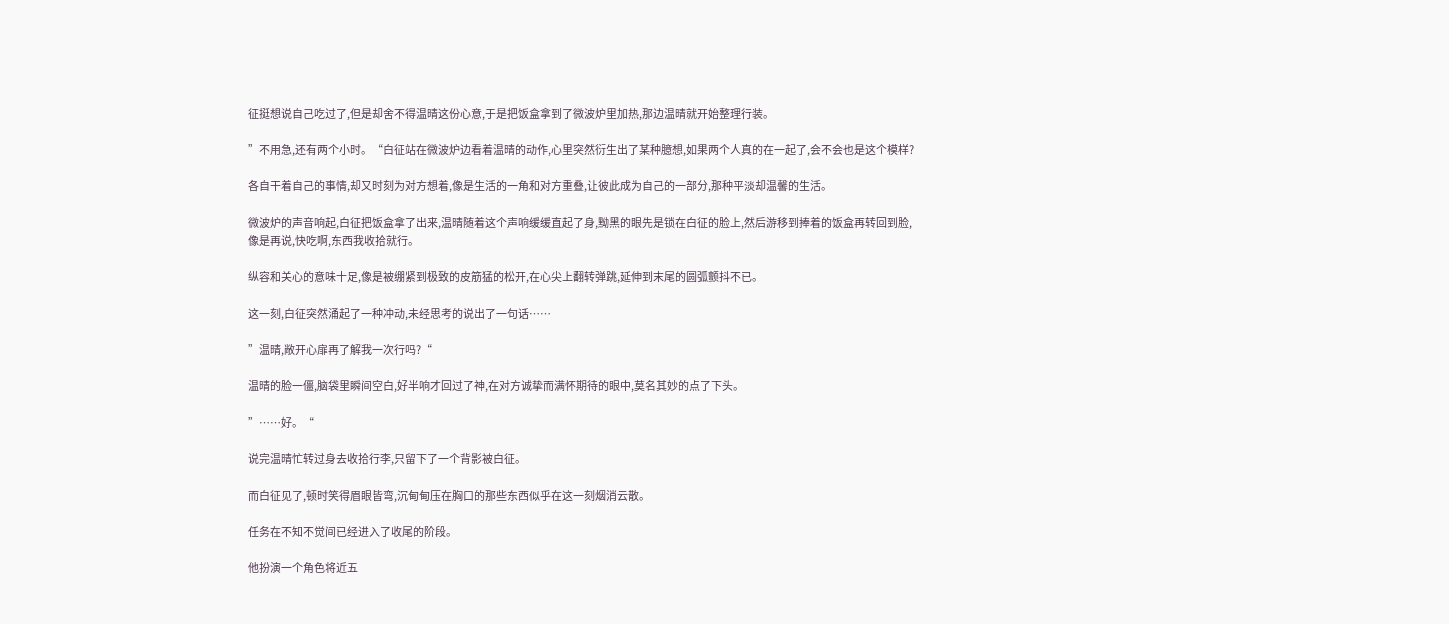征挺想说自己吃过了,但是却舍不得温晴这份心意,于是把饭盒拿到了微波炉里加热,那边温晴就开始整理行装。

”不用急,还有两个小时。“白征站在微波炉边看着温晴的动作,心里突然衍生出了某种臆想,如果两个人真的在一起了,会不会也是这个模样?

各自干着自己的事情,却又时刻为对方想着,像是生活的一角和对方重叠,让彼此成为自己的一部分,那种平淡却温馨的生活。

微波炉的声音响起,白征把饭盒拿了出来,温晴随着这个声响缓缓直起了身,黝黑的眼先是锁在白征的脸上,然后游移到捧着的饭盒再转回到脸,像是再说,快吃啊,东西我收拾就行。

纵容和关心的意味十足,像是被绷紧到极致的皮筋猛的松开,在心尖上翻转弹跳,延伸到末尾的圆弧颤抖不已。

这一刻,白征突然涌起了一种冲动,未经思考的说出了一句话……

”温晴,敞开心扉再了解我一次行吗?“

温晴的脸一僵,脑袋里瞬间空白,好半响才回过了神,在对方诚挚而满怀期待的眼中,莫名其妙的点了下头。

”……好。“

说完温晴忙转过身去收拾行李,只留下了一个背影被白征。

而白征见了,顿时笑得眉眼皆弯,沉甸甸压在胸口的那些东西似乎在这一刻烟消云散。

任务在不知不觉间已经进入了收尾的阶段。

他扮演一个角色将近五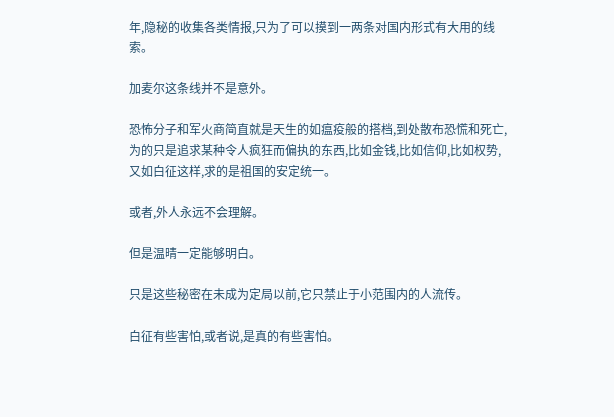年,隐秘的收集各类情报,只为了可以摸到一两条对国内形式有大用的线索。

加麦尔这条线并不是意外。

恐怖分子和军火商简直就是天生的如瘟疫般的搭档,到处散布恐慌和死亡,为的只是追求某种令人疯狂而偏执的东西,比如金钱,比如信仰,比如权势,又如白征这样,求的是祖国的安定统一。

或者,外人永远不会理解。

但是温晴一定能够明白。

只是这些秘密在未成为定局以前,它只禁止于小范围内的人流传。

白征有些害怕,或者说,是真的有些害怕。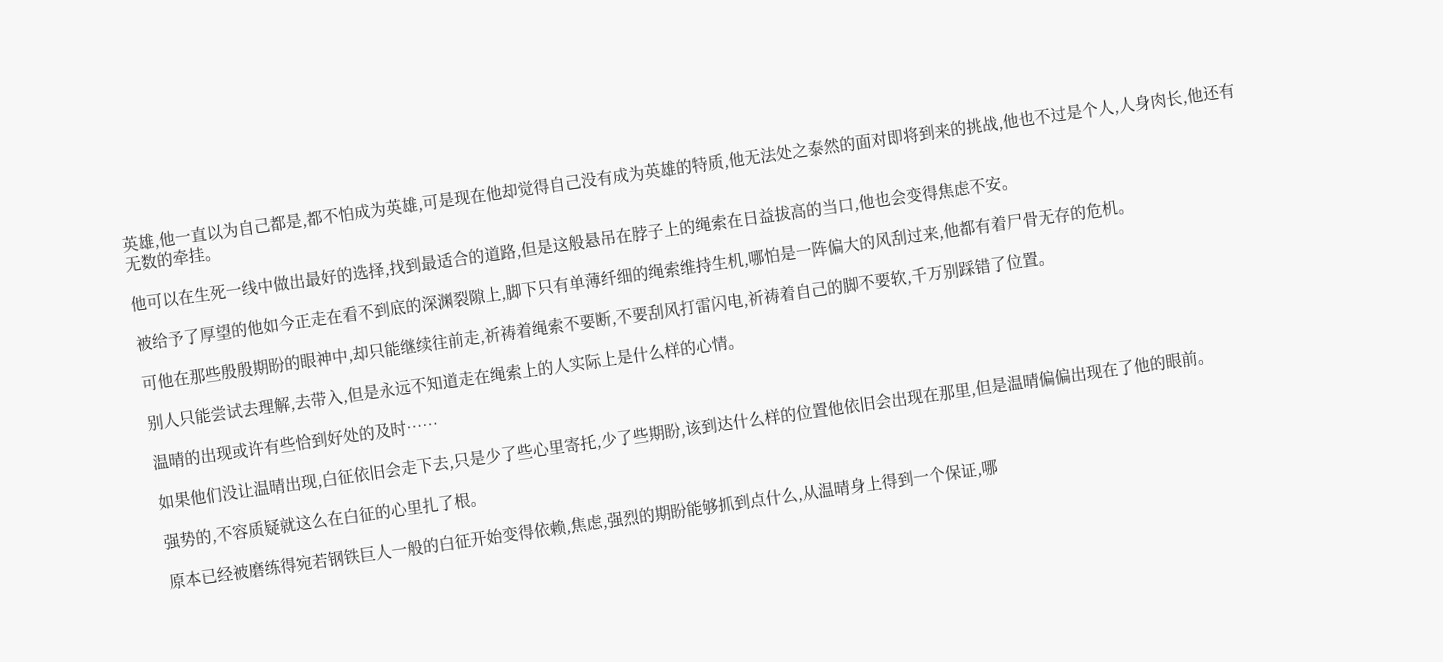英雄,他一直以为自己都是,都不怕成为英雄,可是现在他却觉得自己没有成为英雄的特质,他无法处之泰然的面对即将到来的挑战,他也不过是个人,人身肉长,他还有无数的牵挂。

他可以在生死一线中做出最好的选择,找到最适合的道路,但是这般悬吊在脖子上的绳索在日益拔高的当口,他也会变得焦虑不安。

被给予了厚望的他如今正走在看不到底的深渊裂隙上,脚下只有单薄纤细的绳索维持生机,哪怕是一阵偏大的风刮过来,他都有着尸骨无存的危机。

可他在那些殷殷期盼的眼神中,却只能继续往前走,祈祷着绳索不要断,不要刮风打雷闪电,祈祷着自己的脚不要软,千万别踩错了位置。

别人只能尝试去理解,去带入,但是永远不知道走在绳索上的人实际上是什么样的心情。

温晴的出现或许有些恰到好处的及时……

如果他们没让温晴出现,白征依旧会走下去,只是少了些心里寄托,少了些期盼,该到达什么样的位置他依旧会出现在那里,但是温晴偏偏出现在了他的眼前。

强势的,不容质疑就这么在白征的心里扎了根。

原本已经被磨练得宛若钢铁巨人一般的白征开始变得依赖,焦虑,强烈的期盼能够抓到点什么,从温晴身上得到一个保证,哪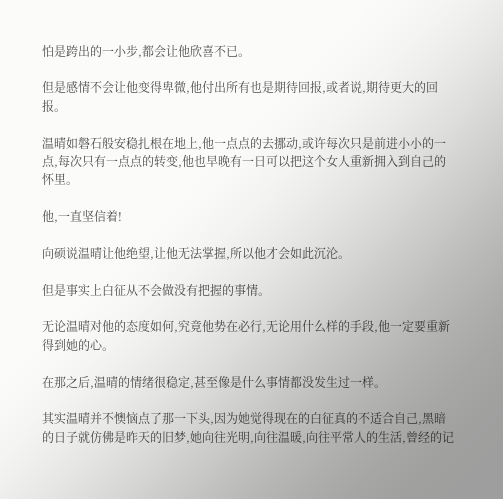怕是跨出的一小步,都会让他欣喜不已。

但是感情不会让他变得卑微,他付出所有也是期待回报,或者说,期待更大的回报。

温晴如磐石般安稳扎根在地上,他一点点的去挪动,或许每次只是前进小小的一点,每次只有一点点的转变,他也早晚有一日可以把这个女人重新拥入到自己的怀里。

他,一直坚信着!

向硕说温晴让他绝望,让他无法掌握,所以他才会如此沉沦。

但是事实上白征从不会做没有把握的事情。

无论温晴对他的态度如何,究竟他势在必行,无论用什么样的手段,他一定要重新得到她的心。

在那之后,温晴的情绪很稳定,甚至像是什么事情都没发生过一样。

其实温晴并不懊恼点了那一下头,因为她觉得现在的白征真的不适合自己,黑暗的日子就仿佛是昨天的旧梦,她向往光明,向往温暖,向往平常人的生活,曾经的记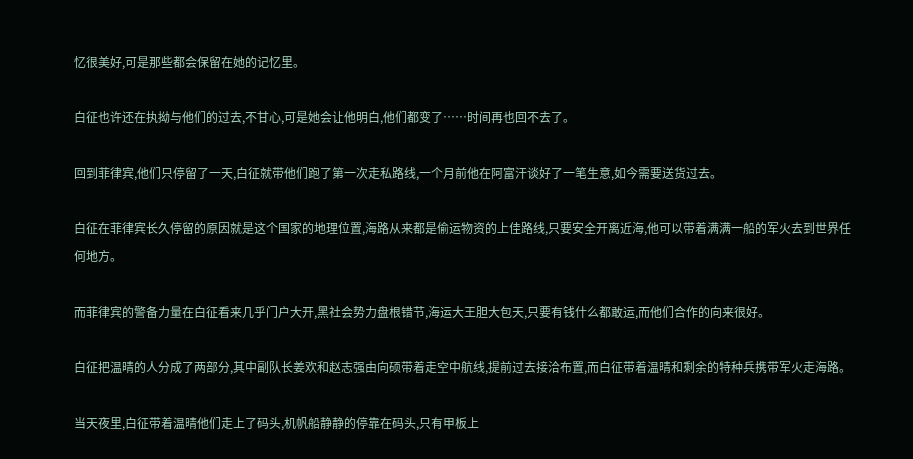忆很美好,可是那些都会保留在她的记忆里。

白征也许还在执拗与他们的过去,不甘心,可是她会让他明白,他们都变了……时间再也回不去了。

回到菲律宾,他们只停留了一天,白征就带他们跑了第一次走私路线,一个月前他在阿富汗谈好了一笔生意,如今需要送货过去。

白征在菲律宾长久停留的原因就是这个国家的地理位置,海路从来都是偷运物资的上佳路线,只要安全开离近海,他可以带着满满一船的军火去到世界任何地方。

而菲律宾的警备力量在白征看来几乎门户大开,黑社会势力盘根错节,海运大王胆大包天,只要有钱什么都敢运,而他们合作的向来很好。

白征把温晴的人分成了两部分,其中副队长姜欢和赵志强由向硕带着走空中航线,提前过去接洽布置,而白征带着温晴和剩余的特种兵携带军火走海路。

当天夜里,白征带着温晴他们走上了码头,机帆船静静的停靠在码头,只有甲板上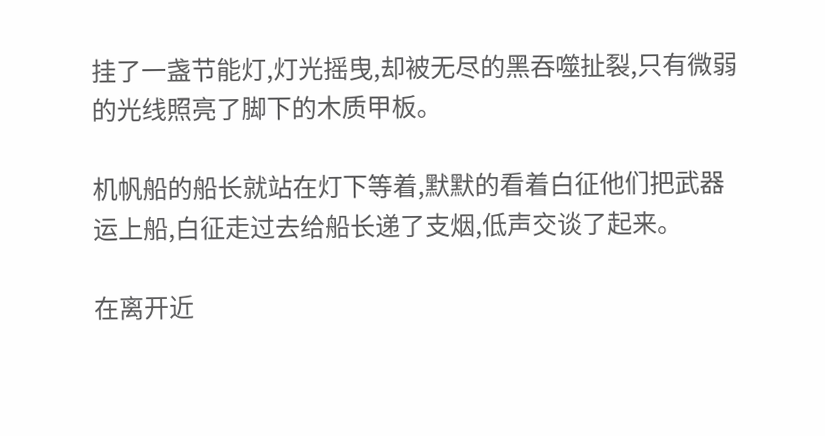挂了一盏节能灯,灯光摇曳,却被无尽的黑吞噬扯裂,只有微弱的光线照亮了脚下的木质甲板。

机帆船的船长就站在灯下等着,默默的看着白征他们把武器运上船,白征走过去给船长递了支烟,低声交谈了起来。

在离开近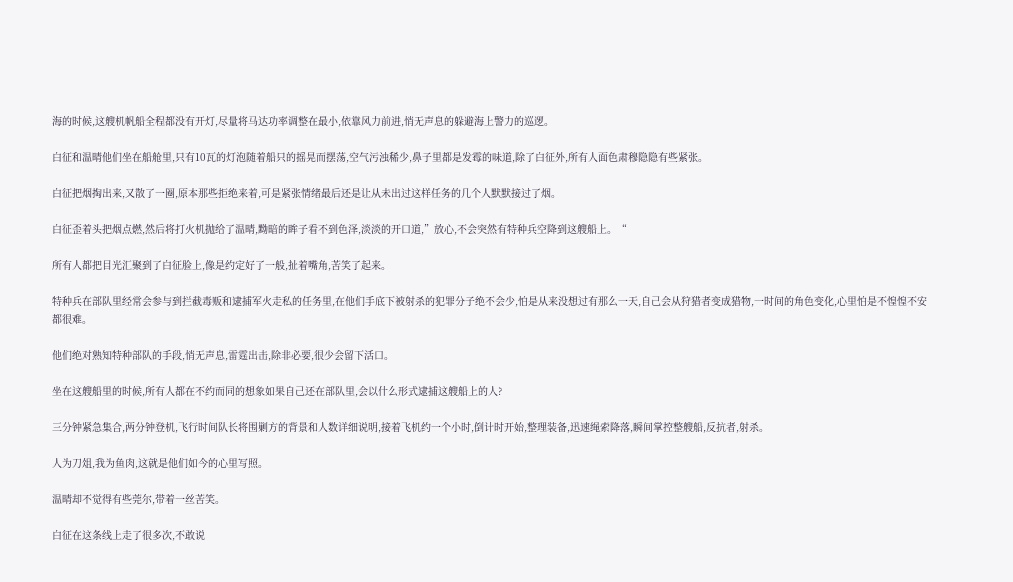海的时候,这艘机帆船全程都没有开灯,尽量将马达功率调整在最小,依靠风力前进,悄无声息的躲避海上警力的巡逻。

白征和温晴他们坐在船舱里,只有10瓦的灯泡随着船只的摇晃而摆荡,空气污浊稀少,鼻子里都是发霉的味道,除了白征外,所有人面色肃穆隐隐有些紧张。

白征把烟掏出来,又散了一圈,原本那些拒绝来着,可是紧张情绪最后还是让从未出过这样任务的几个人默默接过了烟。

白征歪着头把烟点燃,然后将打火机抛给了温晴,黝暗的眸子看不到色泽,淡淡的开口道,”放心,不会突然有特种兵空降到这艘船上。“

所有人都把目光汇聚到了白征脸上,像是约定好了一般,扯着嘴角,苦笑了起来。

特种兵在部队里经常会参与到拦截毒贩和逮捕军火走私的任务里,在他们手底下被射杀的犯罪分子绝不会少,怕是从来没想过有那么一天,自己会从狩猎者变成猎物,一时间的角色变化,心里怕是不惶惶不安都很难。

他们绝对熟知特种部队的手段,悄无声息,雷霆出击,除非必要,很少会留下活口。

坐在这艘船里的时候,所有人都在不约而同的想象如果自己还在部队里,会以什么形式逮捕这艘船上的人?

三分钟紧急集合,两分钟登机,飞行时间队长将围剿方的背景和人数详细说明,接着飞机约一个小时,倒计时开始,整理装备,迅速绳索降落,瞬间掌控整艘船,反抗者,射杀。

人为刀俎,我为鱼肉,这就是他们如今的心里写照。

温晴却不觉得有些莞尔,带着一丝苦笑。

白征在这条线上走了很多次,不敢说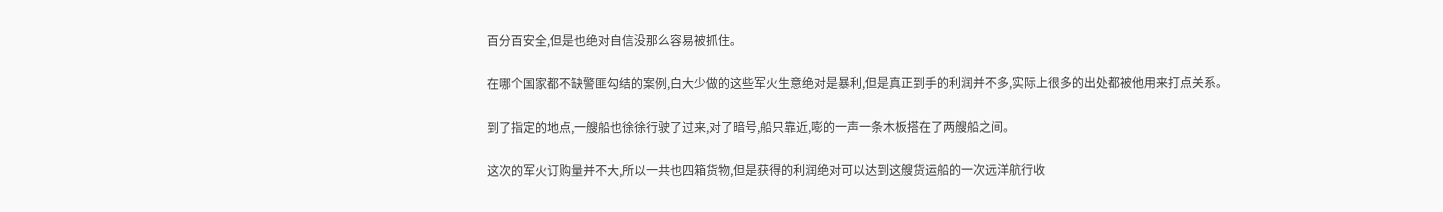百分百安全,但是也绝对自信没那么容易被抓住。

在哪个国家都不缺警匪勾结的案例,白大少做的这些军火生意绝对是暴利,但是真正到手的利润并不多,实际上很多的出处都被他用来打点关系。

到了指定的地点,一艘船也徐徐行驶了过来,对了暗号,船只靠近,嘭的一声一条木板搭在了两艘船之间。

这次的军火订购量并不大,所以一共也四箱货物,但是获得的利润绝对可以达到这艘货运船的一次远洋航行收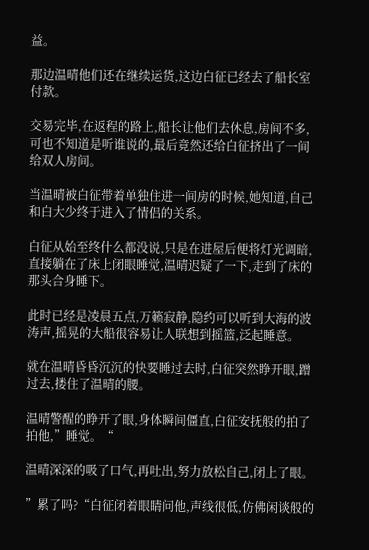益。

那边温晴他们还在继续运货,这边白征已经去了船长室付款。

交易完毕,在返程的路上,船长让他们去休息,房间不多,可也不知道是听谁说的,最后竟然还给白征挤出了一间给双人房间。

当温晴被白征带着单独住进一间房的时候,她知道,自己和白大少终于进入了情侣的关系。

白征从始至终什么都没说,只是在进屋后便将灯光调暗,直接躺在了床上闭眼睡觉,温晴迟疑了一下,走到了床的那头合身睡下。

此时已经是凌晨五点,万籁寂静,隐约可以听到大海的波涛声,摇晃的大船很容易让人联想到摇篮,泛起睡意。

就在温晴昏昏沉沉的快要睡过去时,白征突然睁开眼,蹭过去,搂住了温晴的腰。

温晴警醒的睁开了眼,身体瞬间僵直,白征安抚般的拍了拍他,”睡觉。“

温晴深深的吸了口气,再吐出,努力放松自己,闭上了眼。

”累了吗?“白征闭着眼睛问他,声线很低,仿佛闲谈般的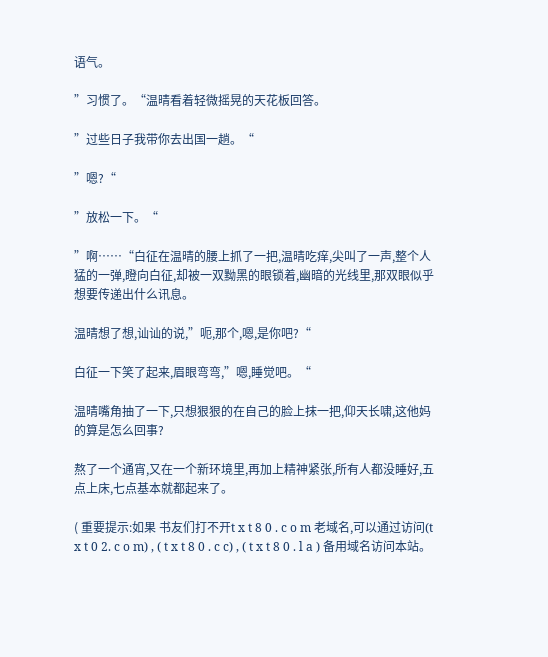语气。

”习惯了。“温晴看着轻微摇晃的天花板回答。

”过些日子我带你去出国一趟。“

”嗯?“

”放松一下。“

”啊……“白征在温晴的腰上抓了一把,温晴吃痒,尖叫了一声,整个人猛的一弹,瞪向白征,却被一双黝黑的眼锁着,幽暗的光线里,那双眼似乎想要传递出什么讯息。

温晴想了想,讪讪的说,”呃,那个,嗯,是你吧?“

白征一下笑了起来,眉眼弯弯,”嗯,睡觉吧。“

温晴嘴角抽了一下,只想狠狠的在自己的脸上抹一把,仰天长啸,这他妈的算是怎么回事?

熬了一个通宵,又在一个新环境里,再加上精神紧张,所有人都没睡好,五点上床,七点基本就都起来了。

( 重要提示:如果 书友们打不开t x t 8 0 . c o m 老域名,可以通过访问(t x t 0 2. c o m) , ( t x t 8 0 . c c) , ( t x t 8 0 . l a ) 备用域名访问本站。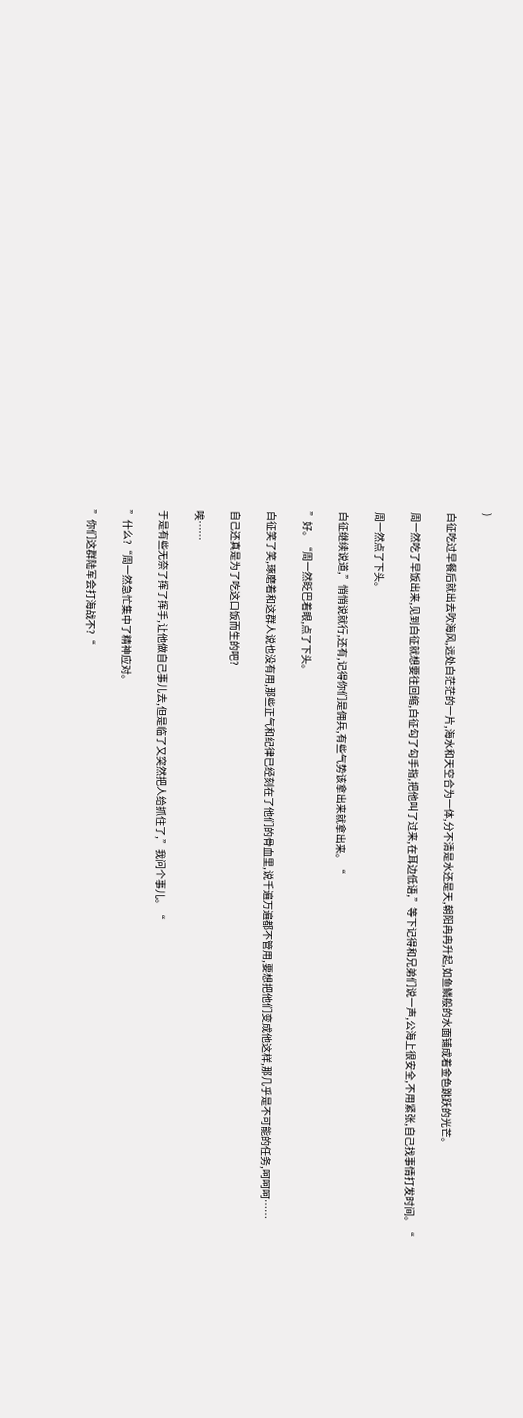)

白征吃过早餐后就出去吹海风,远处白茫茫的一片,海水和天空合为一体,分不清是水还是天,朝阳冉冉升起,如鱼鳞般的水面铺成着金色跳跃的光芒。

周一然吃了早饭出来,见到白征就想要往回缩,白征勾了勾手指,把他叫了过来,在耳边低语,”等下记得和兄弟们说一声,公海上很安全,不用紧张,自己找事情打发时间。“

周一然点了下头。

白征继续说道,”悄悄说就行,还有,记得你们是佣兵,有些气势该拿出来就拿出来。“

”好。“周一然眨巴着眼,点了下头。

白征笑了笑,琢磨着和这群人说也没有用,那些正气和纪律已经刻在了他们的骨血里,说千遍万遍都不管用,要想把他们变成他这样,那几乎是不可能的任务,呵呵呵……

自己还真是为了吃这口饭而生的吧?

唉……

于是有些无奈了挥了挥手,让他做自己事儿去,但是临了又突然把人给抓住了,”我问个事儿。“

”什么?“周一然急忙集中了精神应对。

”你们这群陆军会打海战不?“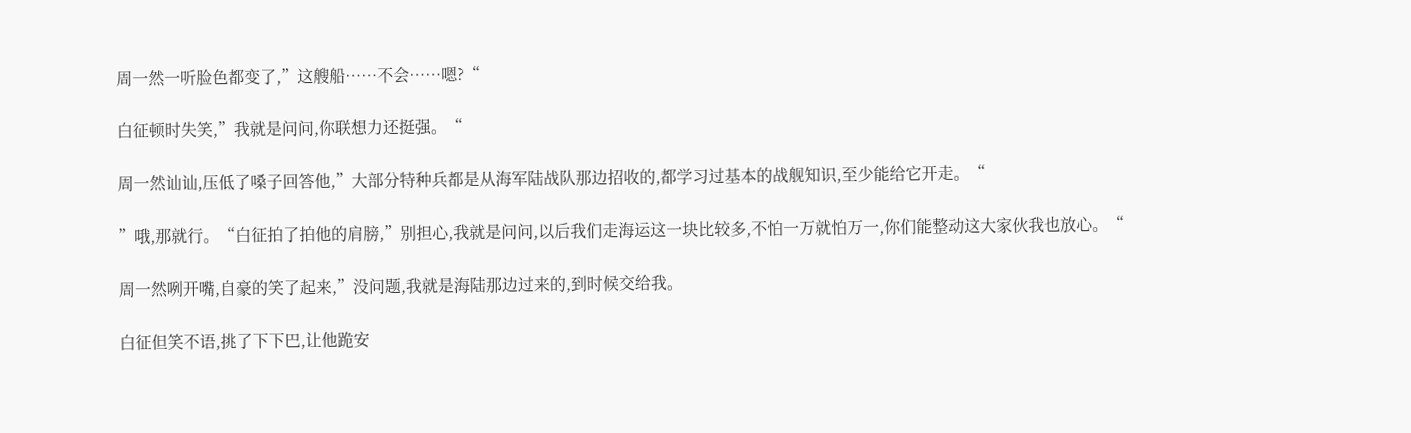周一然一听脸色都变了,”这艘船……不会……嗯?“

白征顿时失笑,”我就是问问,你联想力还挺强。“

周一然讪讪,压低了嗓子回答他,”大部分特种兵都是从海军陆战队那边招收的,都学习过基本的战舰知识,至少能给它开走。“

”哦,那就行。“白征拍了拍他的肩膀,”别担心,我就是问问,以后我们走海运这一块比较多,不怕一万就怕万一,你们能整动这大家伙我也放心。“

周一然咧开嘴,自豪的笑了起来,”没问题,我就是海陆那边过来的,到时候交给我。

白征但笑不语,挑了下下巴,让他跪安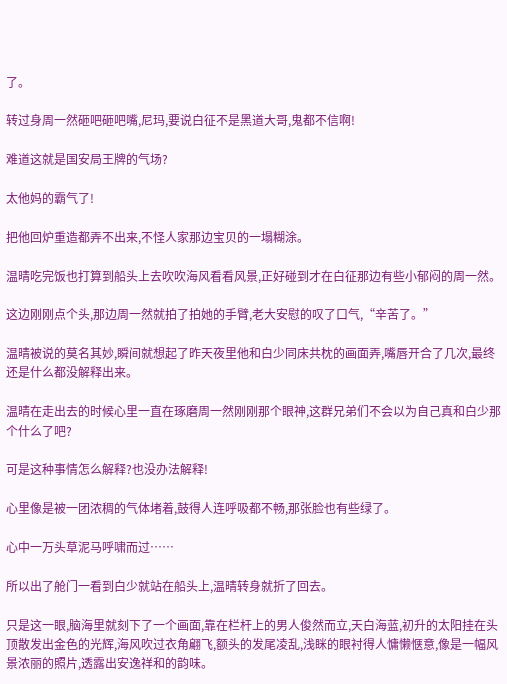了。

转过身周一然砸吧砸吧嘴,尼玛,要说白征不是黑道大哥,鬼都不信啊!

难道这就是国安局王牌的气场?

太他妈的霸气了!

把他回炉重造都弄不出来,不怪人家那边宝贝的一塌糊涂。

温晴吃完饭也打算到船头上去吹吹海风看看风景,正好碰到才在白征那边有些小郁闷的周一然。

这边刚刚点个头,那边周一然就拍了拍她的手臂,老大安慰的叹了口气,“辛苦了。”

温晴被说的莫名其妙,瞬间就想起了昨天夜里他和白少同床共枕的画面弄,嘴唇开合了几次,最终还是什么都没解释出来。

温晴在走出去的时候心里一直在琢磨周一然刚刚那个眼神,这群兄弟们不会以为自己真和白少那个什么了吧?

可是这种事情怎么解释?也没办法解释!

心里像是被一团浓稠的气体堵着,鼓得人连呼吸都不畅,那张脸也有些绿了。

心中一万头草泥马呼啸而过……

所以出了舱门一看到白少就站在船头上,温晴转身就折了回去。

只是这一眼,脑海里就刻下了一个画面,靠在栏杆上的男人俊然而立,天白海蓝,初升的太阳挂在头顶散发出金色的光辉,海风吹过衣角翩飞,额头的发尾凌乱,浅眯的眼衬得人慵懒惬意,像是一幅风景浓丽的照片,透露出安逸祥和的韵味。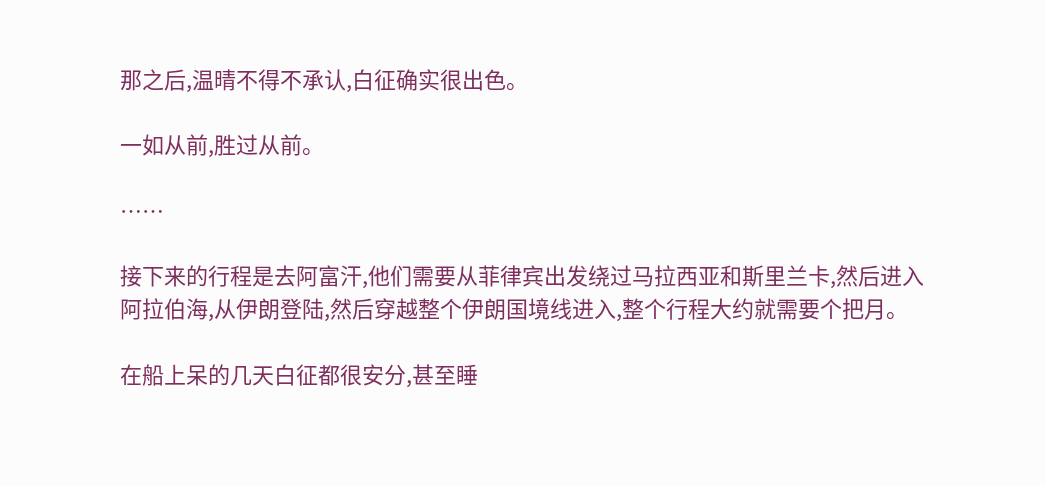那之后,温晴不得不承认,白征确实很出色。

一如从前,胜过从前。

……

接下来的行程是去阿富汗,他们需要从菲律宾出发绕过马拉西亚和斯里兰卡,然后进入阿拉伯海,从伊朗登陆,然后穿越整个伊朗国境线进入,整个行程大约就需要个把月。

在船上呆的几天白征都很安分,甚至睡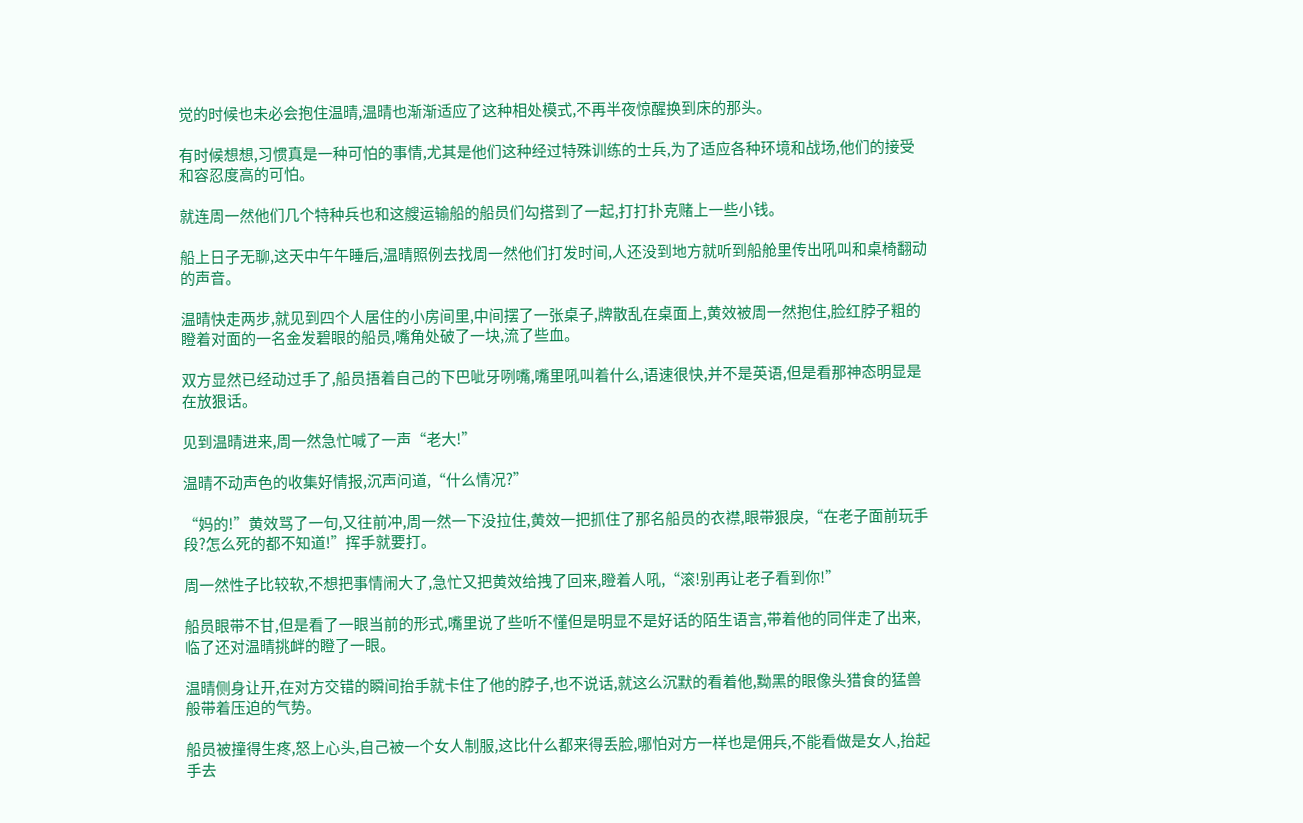觉的时候也未必会抱住温晴,温晴也渐渐适应了这种相处模式,不再半夜惊醒换到床的那头。

有时候想想,习惯真是一种可怕的事情,尤其是他们这种经过特殊训练的士兵,为了适应各种环境和战场,他们的接受和容忍度高的可怕。

就连周一然他们几个特种兵也和这艘运输船的船员们勾搭到了一起,打打扑克赌上一些小钱。

船上日子无聊,这天中午午睡后,温晴照例去找周一然他们打发时间,人还没到地方就听到船舱里传出吼叫和桌椅翻动的声音。

温晴快走两步,就见到四个人居住的小房间里,中间摆了一张桌子,牌散乱在桌面上,黄效被周一然抱住,脸红脖子粗的瞪着对面的一名金发碧眼的船员,嘴角处破了一块,流了些血。

双方显然已经动过手了,船员捂着自己的下巴呲牙咧嘴,嘴里吼叫着什么,语速很快,并不是英语,但是看那神态明显是在放狠话。

见到温晴进来,周一然急忙喊了一声“老大!”

温晴不动声色的收集好情报,沉声问道,“什么情况?”

“妈的!”黄效骂了一句,又往前冲,周一然一下没拉住,黄效一把抓住了那名船员的衣襟,眼带狠戾,“在老子面前玩手段?怎么死的都不知道!”挥手就要打。

周一然性子比较软,不想把事情闹大了,急忙又把黄效给拽了回来,瞪着人吼,“滚!别再让老子看到你!”

船员眼带不甘,但是看了一眼当前的形式,嘴里说了些听不懂但是明显不是好话的陌生语言,带着他的同伴走了出来,临了还对温晴挑衅的瞪了一眼。

温晴侧身让开,在对方交错的瞬间抬手就卡住了他的脖子,也不说话,就这么沉默的看着他,黝黑的眼像头猎食的猛兽般带着压迫的气势。

船员被撞得生疼,怒上心头,自己被一个女人制服,这比什么都来得丢脸,哪怕对方一样也是佣兵,不能看做是女人,抬起手去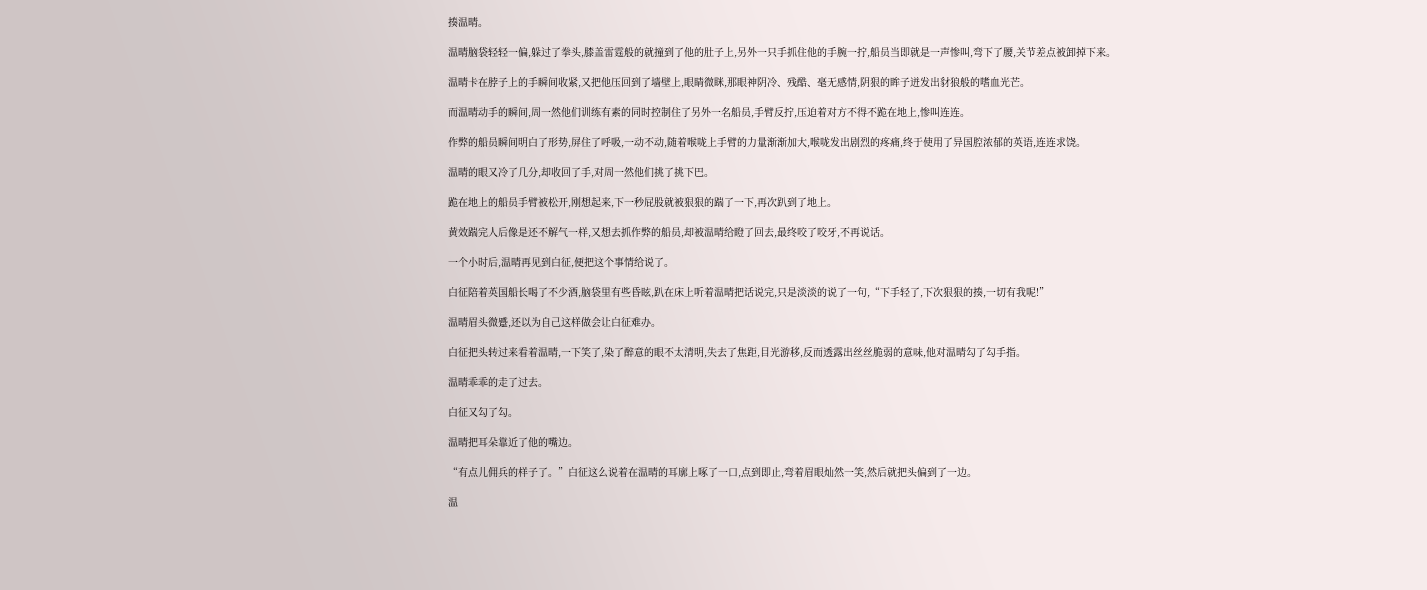揍温晴。

温晴脑袋轻轻一偏,躲过了拳头,膝盖雷霆般的就撞到了他的肚子上,另外一只手抓住他的手腕一拧,船员当即就是一声惨叫,弯下了腰,关节差点被卸掉下来。

温晴卡在脖子上的手瞬间收紧,又把他压回到了墙壁上,眼睛微眯,那眼神阴冷、残酷、毫无感情,阴狠的眸子迸发出豺狼般的嗜血光芒。

而温晴动手的瞬间,周一然他们训练有素的同时控制住了另外一名船员,手臂反拧,压迫着对方不得不跪在地上,惨叫连连。

作弊的船员瞬间明白了形势,屏住了呼吸,一动不动,随着喉咙上手臂的力量渐渐加大,喉咙发出剧烈的疼痛,终于使用了异国腔浓郁的英语,连连求饶。

温晴的眼又冷了几分,却收回了手,对周一然他们挑了挑下巴。

跪在地上的船员手臂被松开,刚想起来,下一秒屁股就被狠狠的踹了一下,再次趴到了地上。

黄效踹完人后像是还不解气一样,又想去抓作弊的船员,却被温晴给瞪了回去,最终咬了咬牙,不再说话。

一个小时后,温晴再见到白征,便把这个事情给说了。

白征陪着英国船长喝了不少酒,脑袋里有些昏眩,趴在床上听着温晴把话说完,只是淡淡的说了一句,“下手轻了,下次狠狠的揍,一切有我呢!”

温晴眉头微蹙,还以为自己这样做会让白征难办。

白征把头转过来看着温晴,一下笑了,染了醉意的眼不太清明,失去了焦距,目光游移,反而透露出丝丝脆弱的意味,他对温晴勾了勾手指。

温晴乖乖的走了过去。

白征又勾了勾。

温晴把耳朵靠近了他的嘴边。

“有点儿佣兵的样子了。”白征这么说着在温晴的耳廓上啄了一口,点到即止,弯着眉眼灿然一笑,然后就把头偏到了一边。

温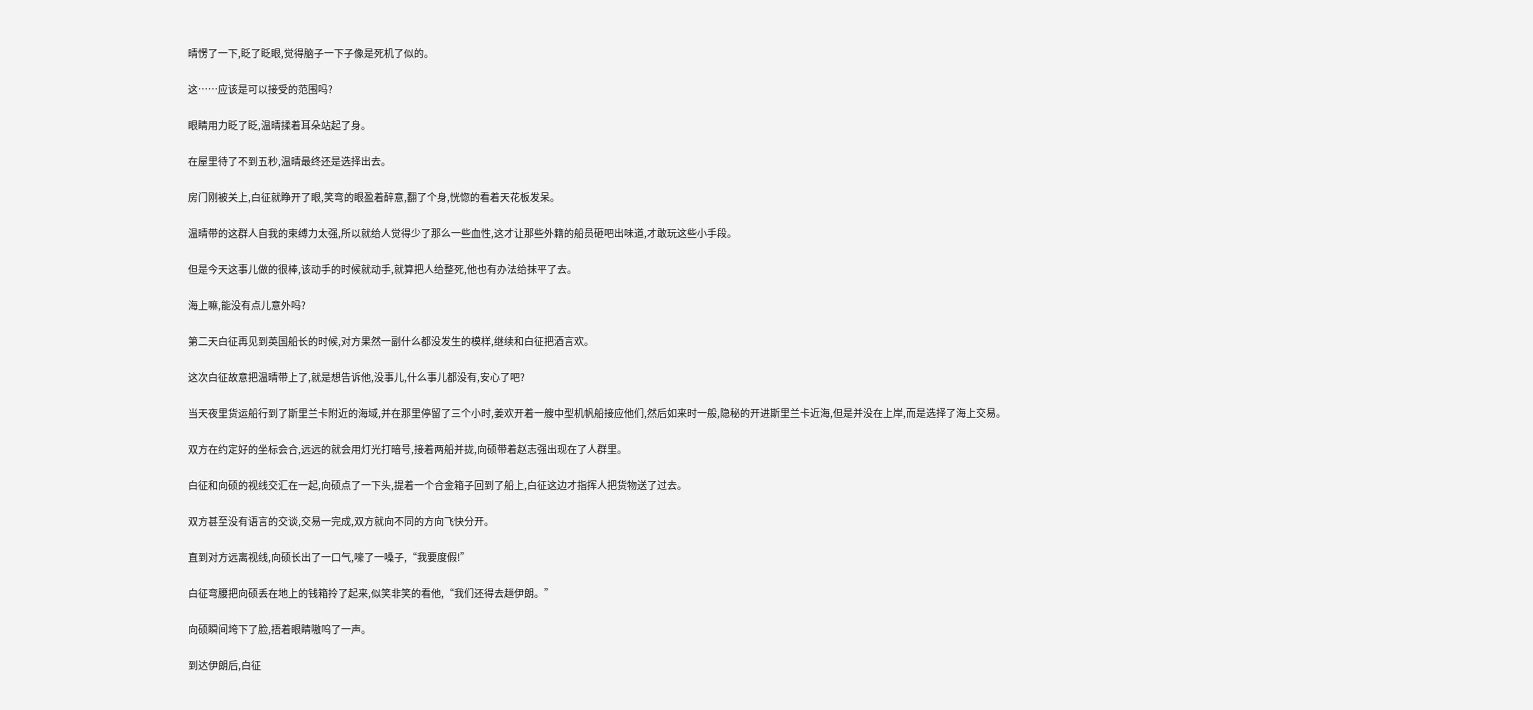晴愣了一下,眨了眨眼,觉得脑子一下子像是死机了似的。

这……应该是可以接受的范围吗?

眼睛用力眨了眨,温晴揉着耳朵站起了身。

在屋里待了不到五秒,温晴最终还是选择出去。

房门刚被关上,白征就睁开了眼,笑弯的眼盈着醉意,翻了个身,恍惚的看着天花板发呆。

温晴带的这群人自我的束缚力太强,所以就给人觉得少了那么一些血性,这才让那些外籍的船员砸吧出味道,才敢玩这些小手段。

但是今天这事儿做的很棒,该动手的时候就动手,就算把人给整死,他也有办法给抹平了去。

海上嘛,能没有点儿意外吗?

第二天白征再见到英国船长的时候,对方果然一副什么都没发生的模样,继续和白征把酒言欢。

这次白征故意把温晴带上了,就是想告诉他,没事儿,什么事儿都没有,安心了吧?

当天夜里货运船行到了斯里兰卡附近的海域,并在那里停留了三个小时,姜欢开着一艘中型机帆船接应他们,然后如来时一般,隐秘的开进斯里兰卡近海,但是并没在上岸,而是选择了海上交易。

双方在约定好的坐标会合,远远的就会用灯光打暗号,接着两船并拢,向硕带着赵志强出现在了人群里。

白征和向硕的视线交汇在一起,向硕点了一下头,提着一个合金箱子回到了船上,白征这边才指挥人把货物送了过去。

双方甚至没有语言的交谈,交易一完成,双方就向不同的方向飞快分开。

直到对方远离视线,向硕长出了一口气,嚎了一嗓子,“我要度假!”

白征弯腰把向硕丢在地上的钱箱拎了起来,似笑非笑的看他,“我们还得去趟伊朗。”

向硕瞬间垮下了脸,捂着眼睛嗷呜了一声。

到达伊朗后,白征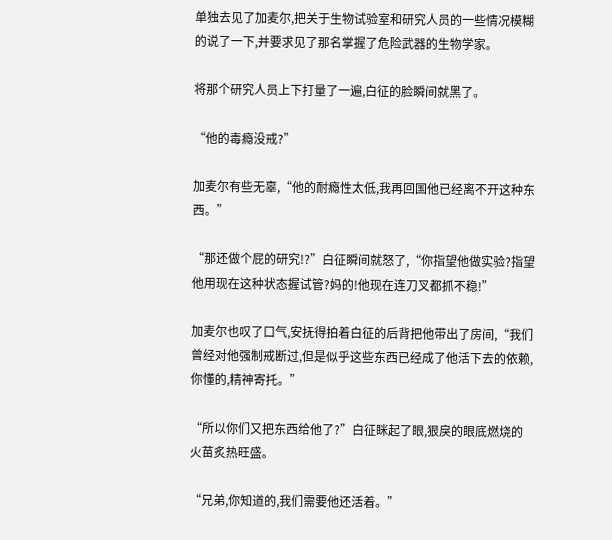单独去见了加麦尔,把关于生物试验室和研究人员的一些情况模糊的说了一下,并要求见了那名掌握了危险武器的生物学家。

将那个研究人员上下打量了一遍,白征的脸瞬间就黑了。

“他的毒瘾没戒?”

加麦尔有些无辜,“他的耐瘾性太低,我再回国他已经离不开这种东西。”

“那还做个屁的研究!?”白征瞬间就怒了,“你指望他做实验?指望他用现在这种状态握试管?妈的!他现在连刀叉都抓不稳!”

加麦尔也叹了口气,安抚得拍着白征的后背把他带出了房间,“我们曾经对他强制戒断过,但是似乎这些东西已经成了他活下去的依赖,你懂的,精神寄托。”

“所以你们又把东西给他了?”白征眯起了眼,狠戾的眼底燃烧的火苗炙热旺盛。

“兄弟,你知道的,我们需要他还活着。”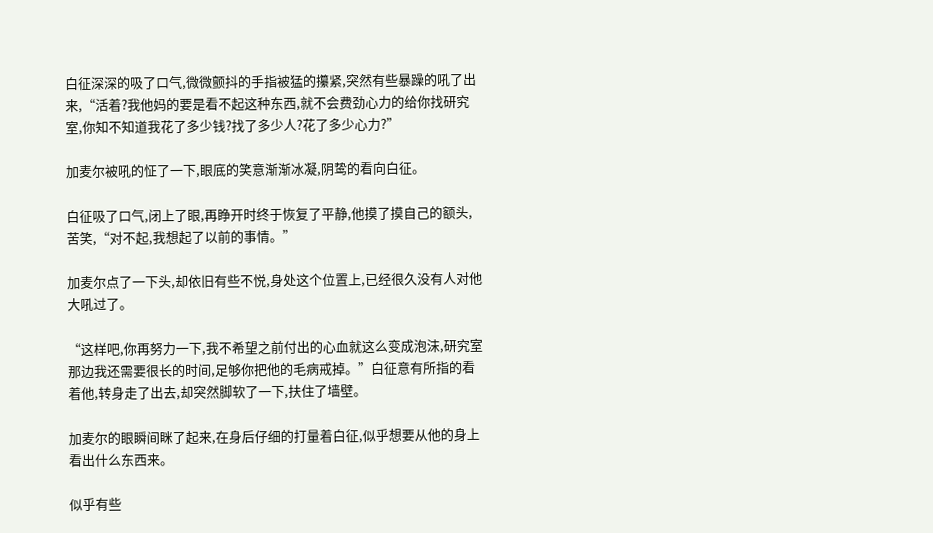白征深深的吸了口气,微微颤抖的手指被猛的攥紧,突然有些暴躁的吼了出来,“活着?我他妈的要是看不起这种东西,就不会费劲心力的给你找研究室,你知不知道我花了多少钱?找了多少人?花了多少心力?”

加麦尔被吼的怔了一下,眼底的笑意渐渐冰凝,阴鸷的看向白征。

白征吸了口气,闭上了眼,再睁开时终于恢复了平静,他摸了摸自己的额头,苦笑,“对不起,我想起了以前的事情。”

加麦尔点了一下头,却依旧有些不悦,身处这个位置上,已经很久没有人对他大吼过了。

“这样吧,你再努力一下,我不希望之前付出的心血就这么变成泡沫,研究室那边我还需要很长的时间,足够你把他的毛病戒掉。”白征意有所指的看着他,转身走了出去,却突然脚软了一下,扶住了墙壁。

加麦尔的眼瞬间眯了起来,在身后仔细的打量着白征,似乎想要从他的身上看出什么东西来。

似乎有些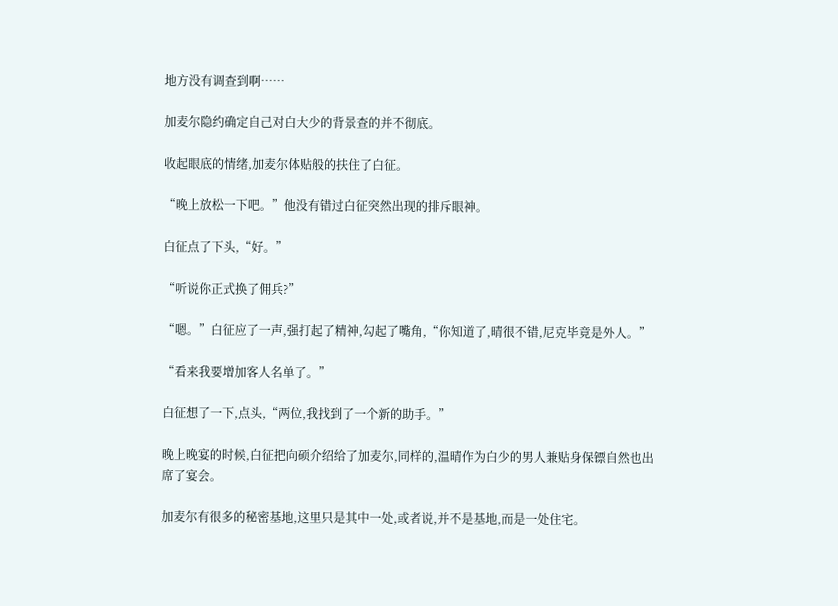地方没有调查到啊……

加麦尔隐约确定自己对白大少的背景查的并不彻底。

收起眼底的情绪,加麦尔体贴般的扶住了白征。

“晚上放松一下吧。”他没有错过白征突然出现的排斥眼神。

白征点了下头,“好。”

“听说你正式换了佣兵?”

“嗯。”白征应了一声,强打起了精神,勾起了嘴角,“你知道了,晴很不错,尼克毕竟是外人。”

“看来我要增加客人名单了。”

白征想了一下,点头,“两位,我找到了一个新的助手。”

晚上晚宴的时候,白征把向硕介绍给了加麦尔,同样的,温晴作为白少的男人兼贴身保镖自然也出席了宴会。

加麦尔有很多的秘密基地,这里只是其中一处,或者说,并不是基地,而是一处住宅。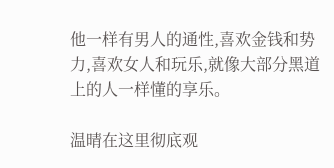他一样有男人的通性,喜欢金钱和势力,喜欢女人和玩乐,就像大部分黑道上的人一样懂的享乐。

温晴在这里彻底观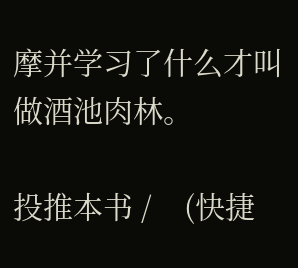摩并学习了什么才叫做酒池肉林。

投推本书 /    (快捷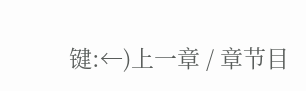键:←)上一章 / 章节目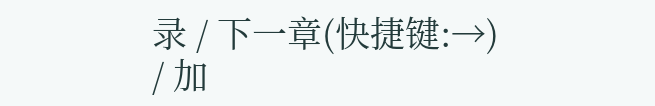录 / 下一章(快捷键:→)    / 加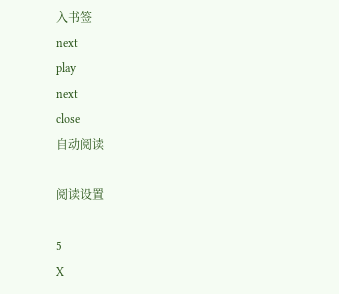入书签
next
play
next
close
自动阅读

阅读设置

5
X